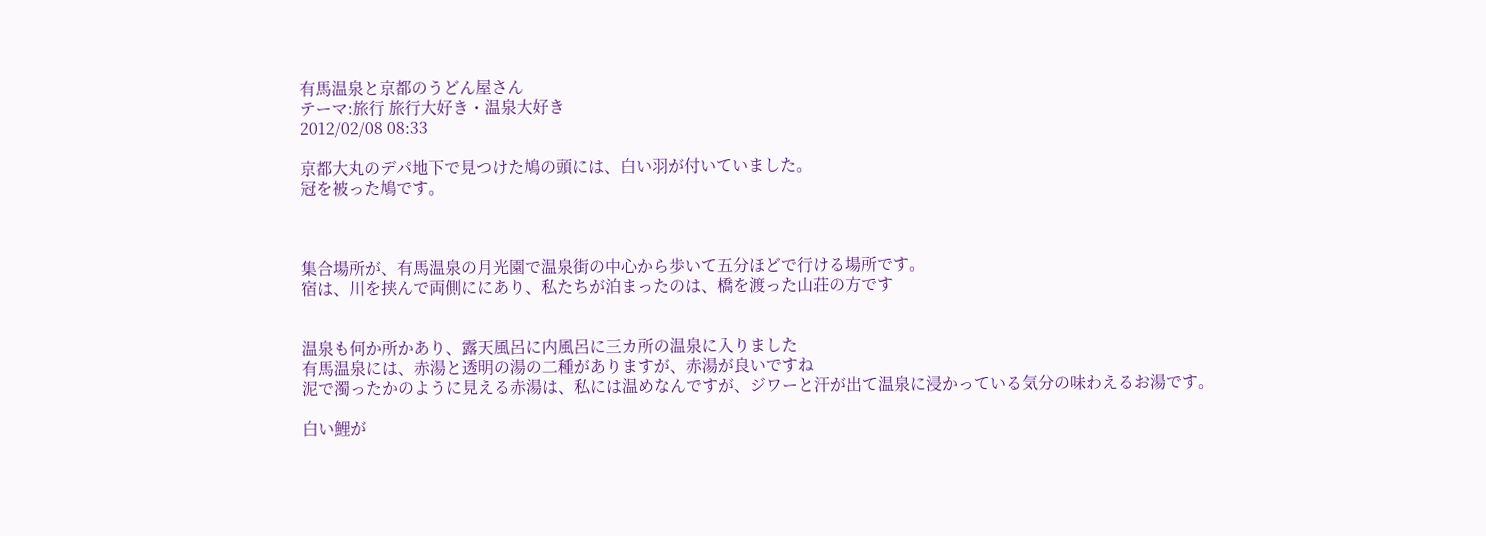有馬温泉と京都のうどん屋さん
テーマ:旅行 旅行大好き・温泉大好き
2012/02/08 08:33

京都大丸のデパ地下で見つけた鳩の頭には、白い羽が付いていました。
冠を被った鳩です。



集合場所が、有馬温泉の月光園で温泉街の中心から歩いて五分ほどで行ける場所です。
宿は、川を挟んで両側ににあり、私たちが泊まったのは、橋を渡った山荘の方です


温泉も何か所かあり、露天風呂に内風呂に三カ所の温泉に入りました
有馬温泉には、赤湯と透明の湯の二種がありますが、赤湯が良いですね
泥で濁ったかのように見える赤湯は、私には温めなんですが、ジワーと汗が出て温泉に浸かっている気分の味わえるお湯です。

白い鯉が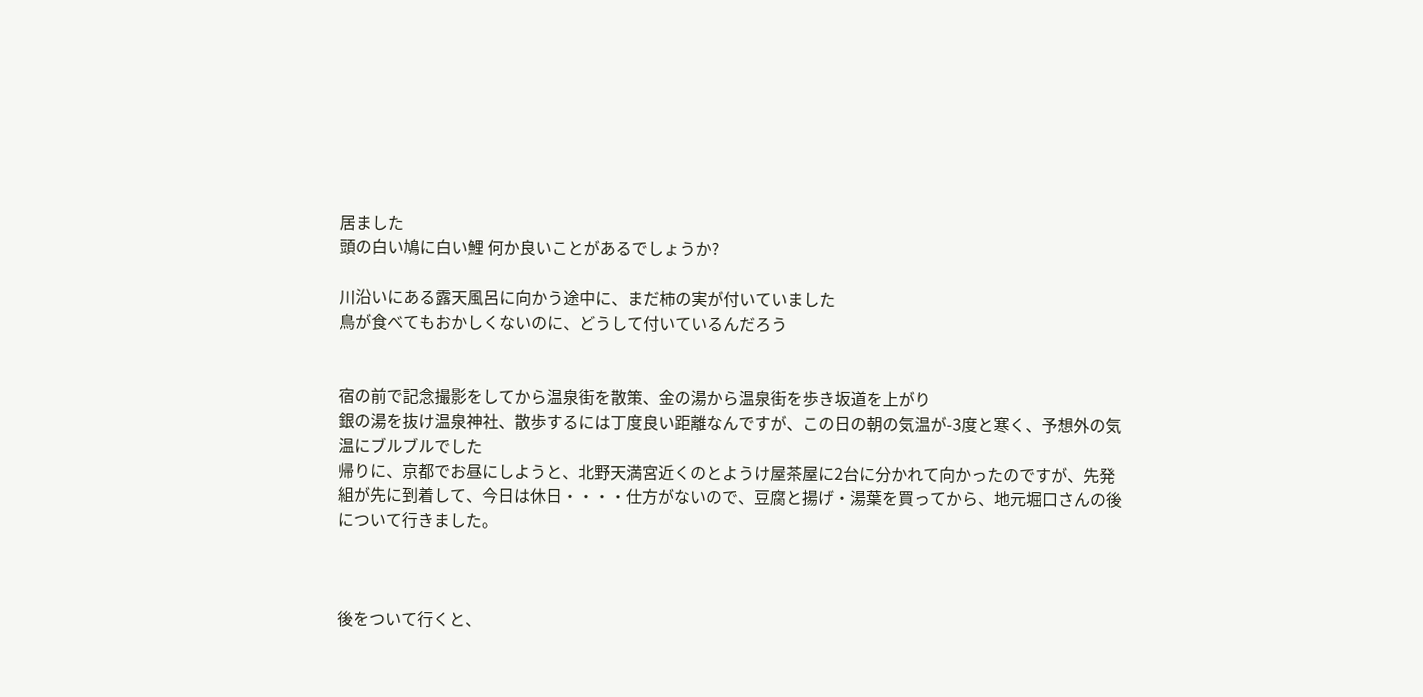居ました
頭の白い鳩に白い鯉 何か良いことがあるでしょうか?

川沿いにある露天風呂に向かう途中に、まだ柿の実が付いていました
鳥が食べてもおかしくないのに、どうして付いているんだろう


宿の前で記念撮影をしてから温泉街を散策、金の湯から温泉街を歩き坂道を上がり
銀の湯を抜け温泉神社、散歩するには丁度良い距離なんですが、この日の朝の気温が-3度と寒く、予想外の気温にブルブルでした
帰りに、京都でお昼にしようと、北野天満宮近くのとようけ屋茶屋に2台に分かれて向かったのですが、先発組が先に到着して、今日は休日・・・・仕方がないので、豆腐と揚げ・湯葉を買ってから、地元堀口さんの後について行きました。



後をついて行くと、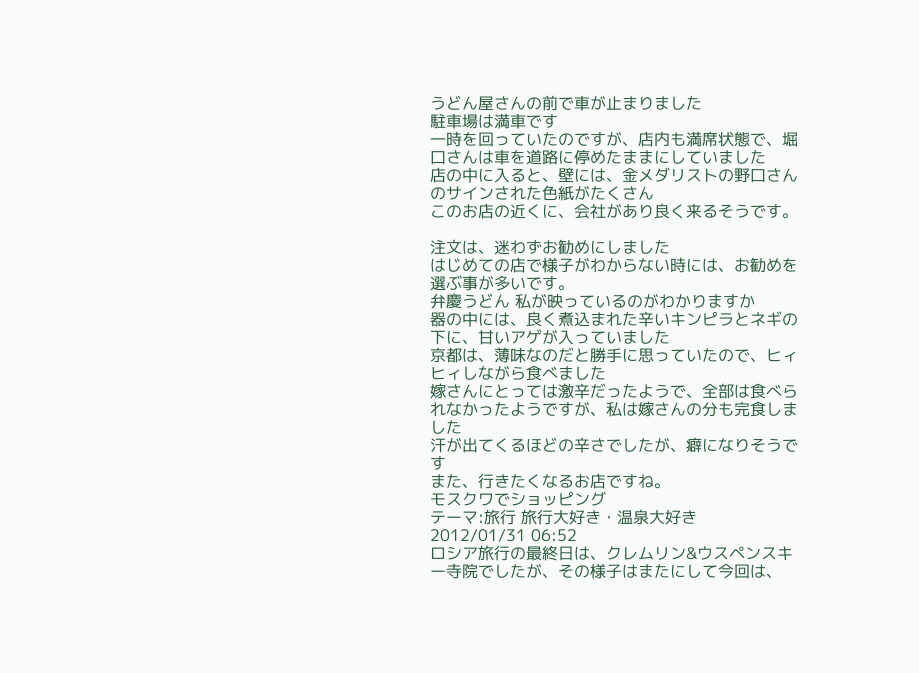うどん屋さんの前で車が止まりました
駐車場は満車です
一時を回っていたのですが、店内も満席状態で、堀口さんは車を道路に停めたままにしていました
店の中に入ると、壁には、金メダリストの野口さんのサインされた色紙がたくさん
このお店の近くに、会社があり良く来るそうです。

注文は、迷わずお勧めにしました
はじめての店で様子がわからない時には、お勧めを選ぶ事が多いです。
弁慶うどん 私が映っているのがわかりますか
器の中には、良く煮込まれた辛いキンピラとネギの下に、甘いアゲが入っていました
京都は、薄味なのだと勝手に思っていたので、ヒィヒィしながら食べました
嫁さんにとっては激辛だったようで、全部は食べられなかったようですが、私は嫁さんの分も完食しました
汗が出てくるほどの辛さでしたが、癖になりそうです
また、行きたくなるお店ですね。
モスクワでショッピング
テーマ:旅行 旅行大好き・温泉大好き
2012/01/31 06:52
ロシア旅行の最終日は、クレムリン&ウスペンスキー寺院でしたが、その様子はまたにして今回は、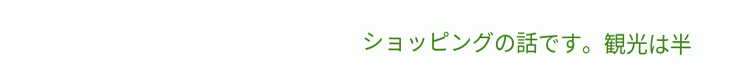ショッピングの話です。観光は半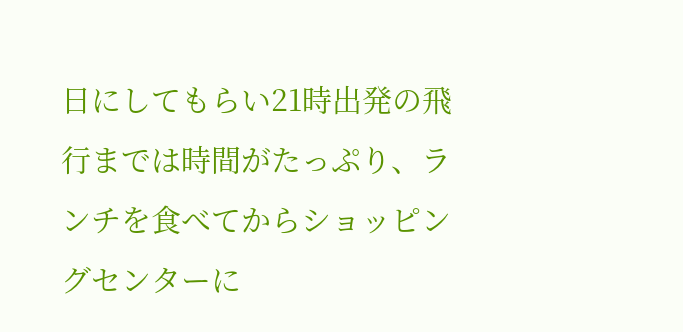日にしてもらい21時出発の飛行までは時間がたっぷり、ランチを食べてからショッピングセンターに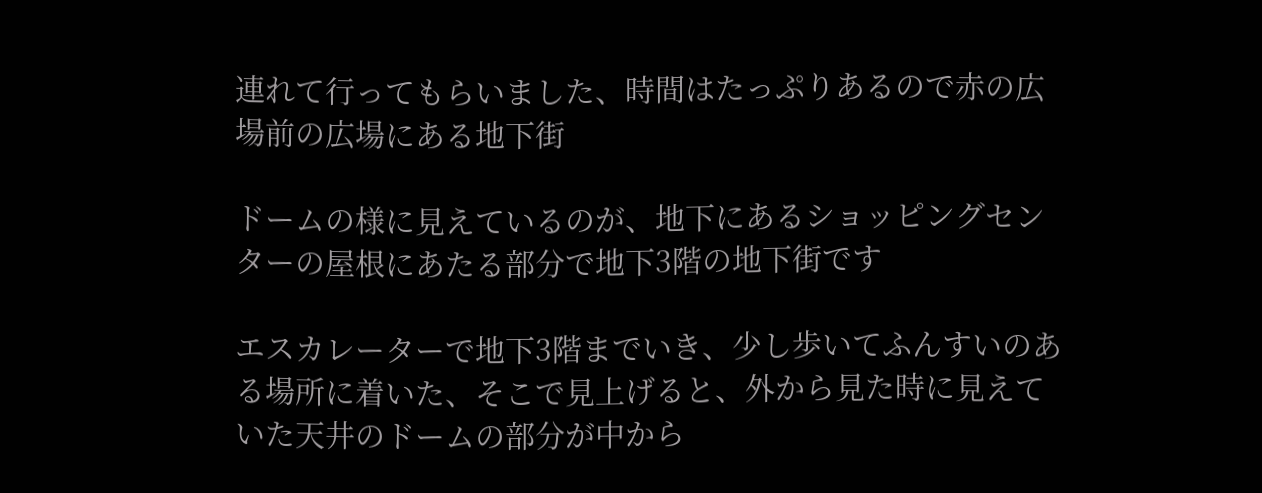連れて行ってもらいました、時間はたっぷりあるので赤の広場前の広場にある地下街

ドームの様に見えているのが、地下にあるショッピングセンターの屋根にあたる部分で地下3階の地下街です

エスカレーターで地下3階までいき、少し歩いてふんすいのある場所に着いた、そこで見上げると、外から見た時に見えていた天井のドームの部分が中から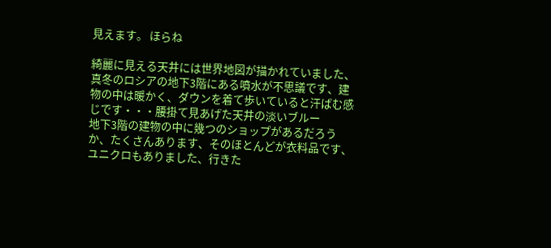見えます。 ほらね

綺麗に見える天井には世界地図が描かれていました、真冬のロシアの地下3階にある噴水が不思議です、建物の中は暖かく、ダウンを着て歩いていると汗ばむ感じです・・・腰掛て見あげた天井の淡いブルー
地下3階の建物の中に幾つのショップがあるだろうか、たくさんあります、そのほとんどが衣料品です、ユニクロもありました、行きた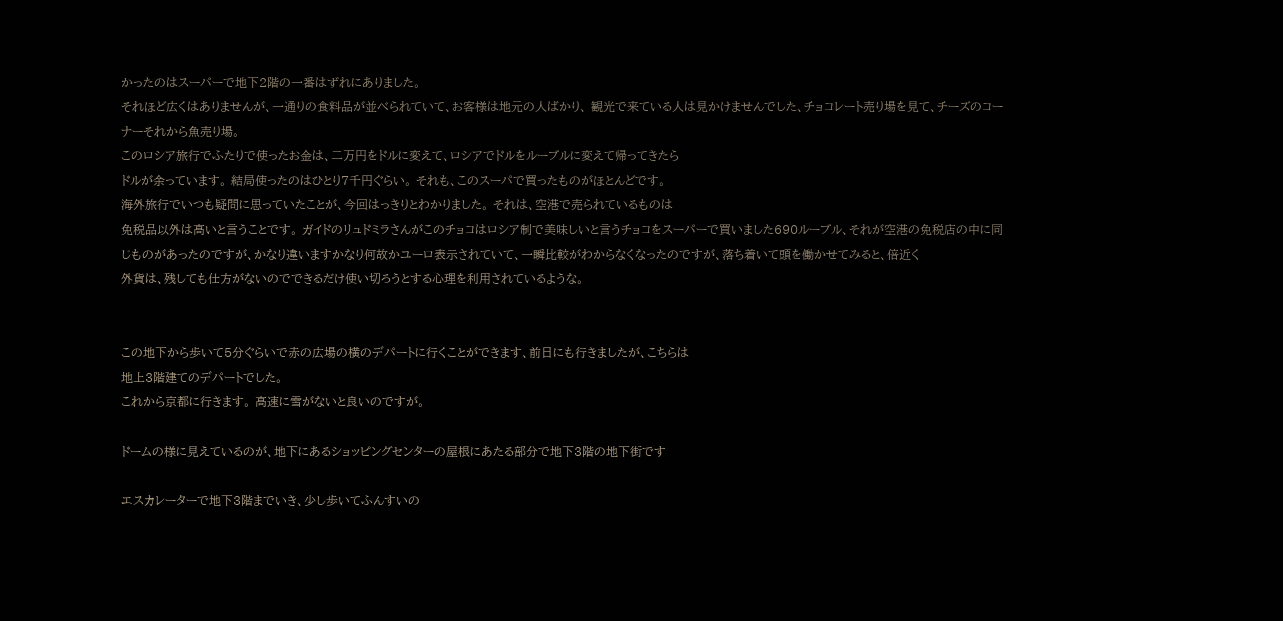かったのはスーパーで地下2階の一番はずれにありました。
それほど広くはありませんが、一通りの食料品が並べられていて、お客様は地元の人ばかり、 観光で来ている人は見かけませんでした、チョコレート売り場を見て、チーズのコーナーそれから魚売り場。
このロシア旅行でふたりで使ったお金は、二万円をドルに変えて、ロシアでドルをルーブルに変えて帰ってきたら
ドルが余っています。 結局使ったのはひとり7千円ぐらい。 それも、このスーパで買ったものがほとんどです。
海外旅行でいつも疑問に思っていたことが、今回はっきりとわかりました。 それは、空港で売られているものは
免税品以外は高いと言うことです。 ガイドのリュドミラさんがこのチョコはロシア制で美味しいと言うチョコをスーパーで買いました690ルーブル、それが空港の免税店の中に同じものがあったのですが、かなり違いますかなり何故かユーロ表示されていて、一瞬比較がわからなくなったのですが、落ち着いて頭を働かせてみると、倍近く
外貨は、残しても仕方がないのでできるだけ使い切ろうとする心理を利用されているような。


この地下から歩いて5分ぐらいで赤の広場の横のデパートに行くことができます、前日にも行きましたが、こちらは
地上3階建てのデパートでした。
これから京都に行きます。 高速に雪がないと良いのですが。

ドームの様に見えているのが、地下にあるショッピングセンターの屋根にあたる部分で地下3階の地下街です

エスカレーターで地下3階までいき、少し歩いてふんすいの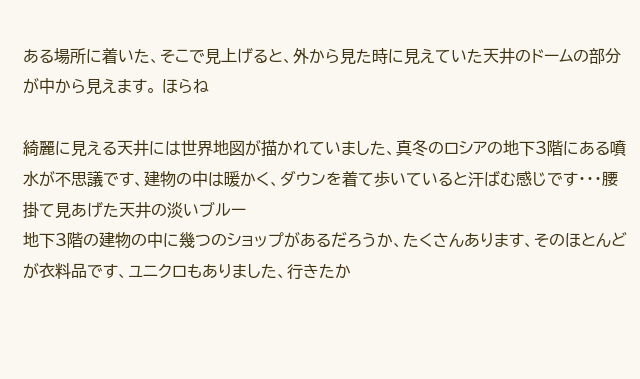ある場所に着いた、そこで見上げると、外から見た時に見えていた天井のドームの部分が中から見えます。 ほらね

綺麗に見える天井には世界地図が描かれていました、真冬のロシアの地下3階にある噴水が不思議です、建物の中は暖かく、ダウンを着て歩いていると汗ばむ感じです・・・腰掛て見あげた天井の淡いブルー
地下3階の建物の中に幾つのショップがあるだろうか、たくさんあります、そのほとんどが衣料品です、ユニクロもありました、行きたか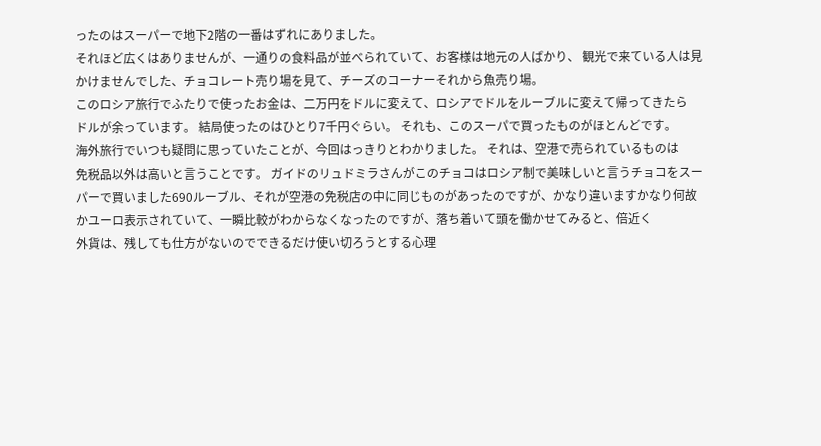ったのはスーパーで地下2階の一番はずれにありました。
それほど広くはありませんが、一通りの食料品が並べられていて、お客様は地元の人ばかり、 観光で来ている人は見かけませんでした、チョコレート売り場を見て、チーズのコーナーそれから魚売り場。
このロシア旅行でふたりで使ったお金は、二万円をドルに変えて、ロシアでドルをルーブルに変えて帰ってきたら
ドルが余っています。 結局使ったのはひとり7千円ぐらい。 それも、このスーパで買ったものがほとんどです。
海外旅行でいつも疑問に思っていたことが、今回はっきりとわかりました。 それは、空港で売られているものは
免税品以外は高いと言うことです。 ガイドのリュドミラさんがこのチョコはロシア制で美味しいと言うチョコをスーパーで買いました690ルーブル、それが空港の免税店の中に同じものがあったのですが、かなり違いますかなり何故かユーロ表示されていて、一瞬比較がわからなくなったのですが、落ち着いて頭を働かせてみると、倍近く
外貨は、残しても仕方がないのでできるだけ使い切ろうとする心理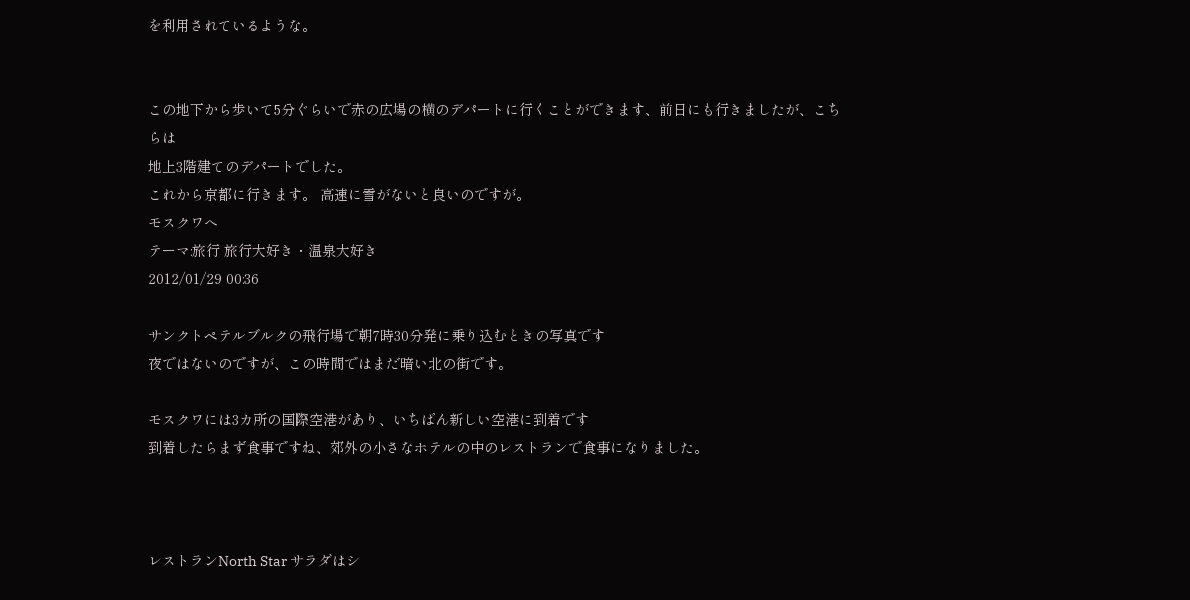を利用されているような。


この地下から歩いて5分ぐらいで赤の広場の横のデパートに行くことができます、前日にも行きましたが、こちらは
地上3階建てのデパートでした。
これから京都に行きます。 高速に雪がないと良いのですが。
モスクワへ
テーマ:旅行 旅行大好き・温泉大好き
2012/01/29 00:36

サンクトペテルブルクの飛行場で朝7時30分発に乗り込むときの写真です
夜ではないのですが、この時間ではまだ暗い北の街です。

モスクワには3カ所の国際空港があり、いちばん新しい空港に到着です
到着したらまず食事ですね、郊外の小さなホテルの中のレストランで食事になりました。



レストランNorth Star サラダはシ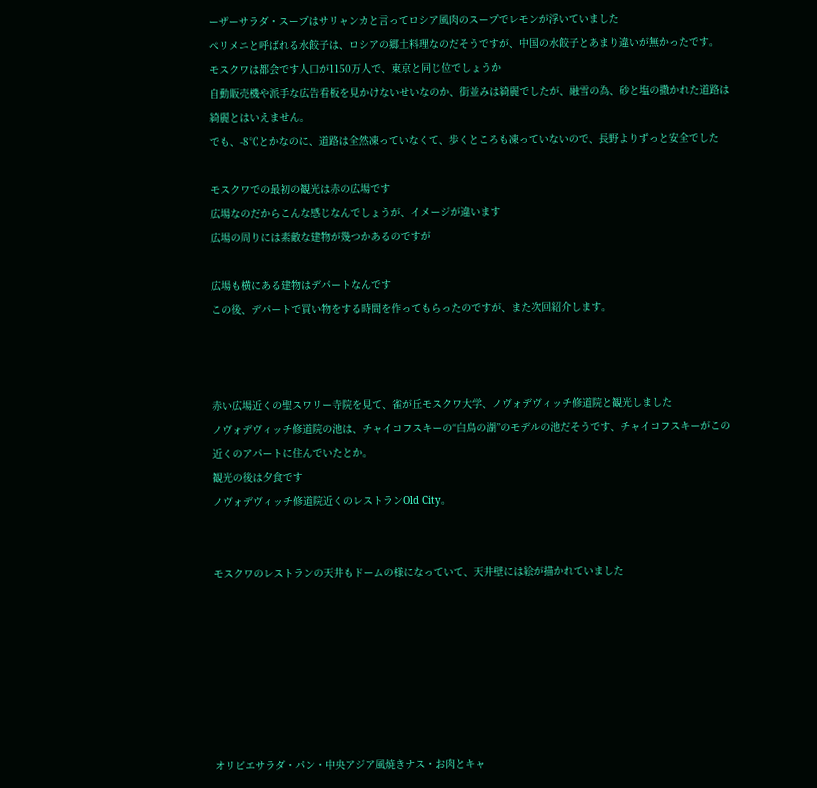ーザーサラダ・スープはサリャンカと言ってロシア風肉のスープでレモンが浮いていました
ペリメニと呼ばれる水餃子は、ロシアの郷土料理なのだそうですが、中国の水餃子とあまり違いが無かったです。
モスクワは都会です人口が1150万人で、東京と同じ位でしょうか
自動販売機や派手な広告看板を見かけないせいなのか、街並みは綺麗でしたが、融雪の為、砂と塩の撒かれた道路は綺麗とはいえません。
でも、-8℃とかなのに、道路は全然凍っていなくて、歩くところも凍っていないので、長野よりずっと安全でした

モスクワでの最初の観光は赤の広場です
広場なのだからこんな感じなんでしょうが、イメージが違います
広場の周りには素敵な建物が幾つかあるのですが

広場も横にある建物はデパートなんです
この後、デパートで買い物をする時間を作ってもらったのですが、また次回紹介します。



赤い広場近くの聖スワリー寺院を見て、雀が丘モスクワ大学、ノヴォデヴィッチ修道院と観光しました
ノヴォデヴィッチ修道院の池は、チャイコフスキーの“白鳥の湖”のモデルの池だそうです、チャイコフスキーがこの近くのアパートに住んでいたとか。
観光の後は夕食です
ノヴォデヴィッチ修道院近くのレストランOld City。


モスクワのレストランの天井もドームの様になっていて、天井壁には絵が描かれていました







オリビエサラダ・パン・中央アジア風焼きナス・お肉とキャ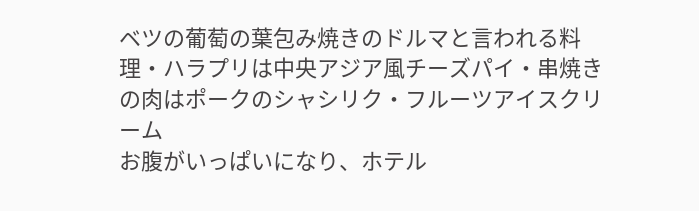ベツの葡萄の葉包み焼きのドルマと言われる料理・ハラプリは中央アジア風チーズパイ・串焼きの肉はポークのシャシリク・フルーツアイスクリーム
お腹がいっぱいになり、ホテル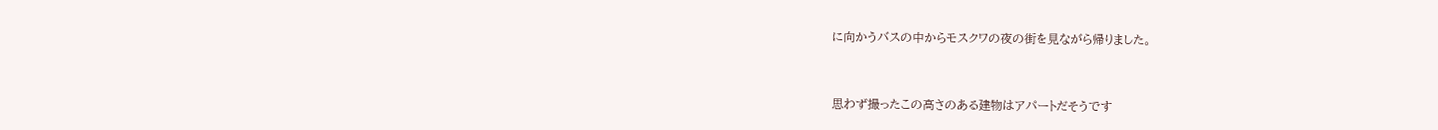に向かうバスの中からモスクワの夜の街を見ながら帰りました。


思わず撮ったこの高さのある建物はアパートだそうです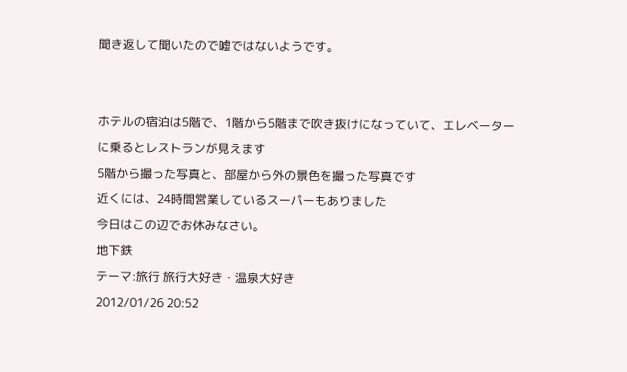聞き返して聞いたので嘘ではないようです。


ホテルの宿泊は5階で、1階から5階まで吹き抜けになっていて、エレベーターに乗るとレストランが見えます
5階から撮った写真と、部屋から外の景色を撮った写真です
近くには、24時間営業しているスーパーもありました
今日はこの辺でお休みなさい。
地下鉄
テーマ:旅行 旅行大好き・温泉大好き
2012/01/26 20:52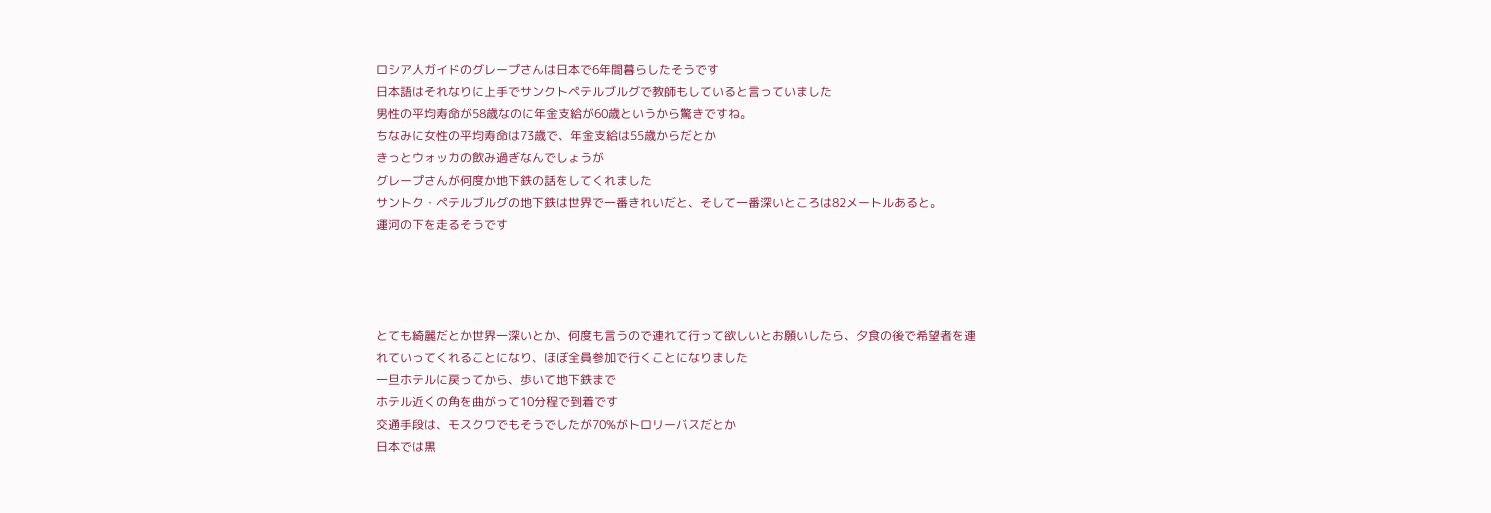ロシア人ガイドのグレープさんは日本で6年間暮らしたそうです
日本語はそれなりに上手でサンクトペテルブルグで教師もしていると言っていました
男性の平均寿命が58歳なのに年金支給が60歳というから驚きですね。
ちなみに女性の平均寿命は73歳で、年金支給は55歳からだとか
きっとウォッカの飲み過ぎなんでしょうが
グレープさんが何度か地下鉄の話をしてくれました
サントク・ペテルブルグの地下鉄は世界で一番きれいだと、そして一番深いところは82メートルあると。
運河の下を走るそうです




とても綺麗だとか世界一深いとか、何度も言うので連れて行って欲しいとお願いしたら、夕食の後で希望者を連れていってくれることになり、ほぼ全員参加で行くことになりました
一旦ホテルに戻ってから、歩いて地下鉄まで
ホテル近くの角を曲がって10分程で到着です
交通手段は、モスクワでもそうでしたが70%がトロリーバスだとか
日本では黒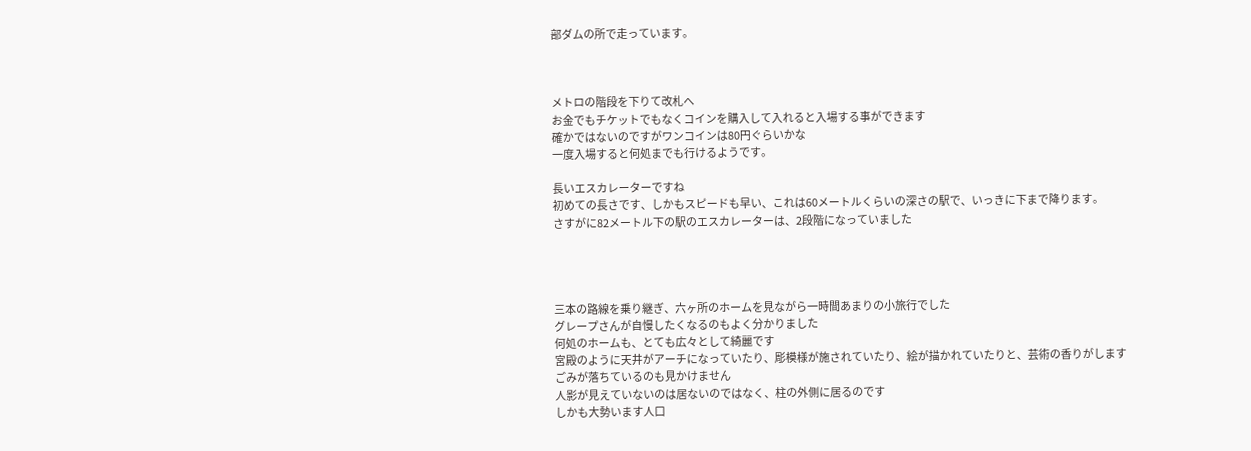部ダムの所で走っています。



メトロの階段を下りて改札へ
お金でもチケットでもなくコインを購入して入れると入場する事ができます
確かではないのですがワンコインは80円ぐらいかな
一度入場すると何処までも行けるようです。

長いエスカレーターですね
初めての長さです、しかもスピードも早い、これは60メートルくらいの深さの駅で、いっきに下まで降ります。
さすがに82メートル下の駅のエスカレーターは、2段階になっていました




三本の路線を乗り継ぎ、六ヶ所のホームを見ながら一時間あまりの小旅行でした
グレープさんが自慢したくなるのもよく分かりました
何処のホームも、とても広々として綺麗です
宮殿のように天井がアーチになっていたり、彫模様が施されていたり、絵が描かれていたりと、芸術の香りがします
ごみが落ちているのも見かけません
人影が見えていないのは居ないのではなく、柱の外側に居るのです
しかも大勢います人口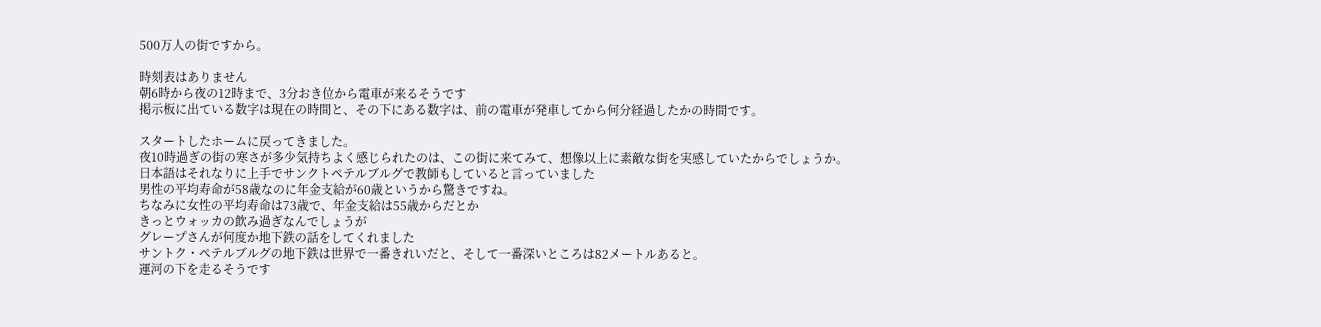500万人の街ですから。

時刻表はありません
朝6時から夜の12時まで、3分おき位から電車が来るそうです
掲示板に出ている数字は現在の時間と、その下にある数字は、前の電車が発車してから何分経過したかの時間です。

スタートしたホームに戻ってきました。
夜10時過ぎの街の寒さが多少気持ちよく感じられたのは、この街に来てみて、想像以上に素敵な街を実感していたからでしょうか。
日本語はそれなりに上手でサンクトペテルブルグで教師もしていると言っていました
男性の平均寿命が58歳なのに年金支給が60歳というから驚きですね。
ちなみに女性の平均寿命は73歳で、年金支給は55歳からだとか
きっとウォッカの飲み過ぎなんでしょうが
グレープさんが何度か地下鉄の話をしてくれました
サントク・ペテルブルグの地下鉄は世界で一番きれいだと、そして一番深いところは82メートルあると。
運河の下を走るそうです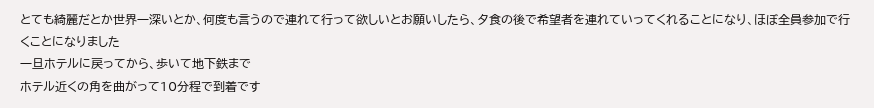とても綺麗だとか世界一深いとか、何度も言うので連れて行って欲しいとお願いしたら、夕食の後で希望者を連れていってくれることになり、ほぼ全員参加で行くことになりました
一旦ホテルに戻ってから、歩いて地下鉄まで
ホテル近くの角を曲がって10分程で到着です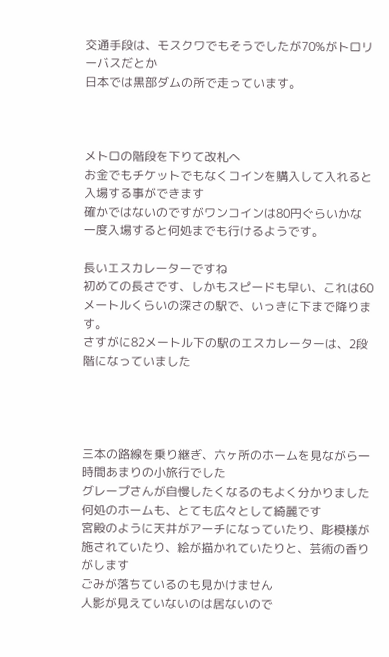交通手段は、モスクワでもそうでしたが70%がトロリーバスだとか
日本では黒部ダムの所で走っています。



メトロの階段を下りて改札へ
お金でもチケットでもなくコインを購入して入れると入場する事ができます
確かではないのですがワンコインは80円ぐらいかな
一度入場すると何処までも行けるようです。

長いエスカレーターですね
初めての長さです、しかもスピードも早い、これは60メートルくらいの深さの駅で、いっきに下まで降ります。
さすがに82メートル下の駅のエスカレーターは、2段階になっていました




三本の路線を乗り継ぎ、六ヶ所のホームを見ながら一時間あまりの小旅行でした
グレープさんが自慢したくなるのもよく分かりました
何処のホームも、とても広々として綺麗です
宮殿のように天井がアーチになっていたり、彫模様が施されていたり、絵が描かれていたりと、芸術の香りがします
ごみが落ちているのも見かけません
人影が見えていないのは居ないので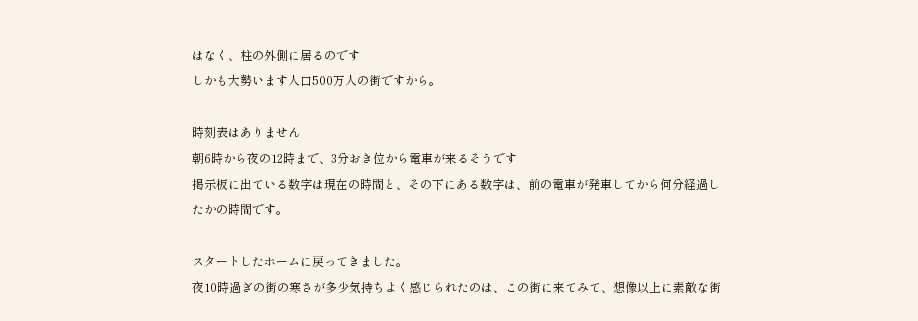はなく、柱の外側に居るのです
しかも大勢います人口500万人の街ですから。

時刻表はありません
朝6時から夜の12時まで、3分おき位から電車が来るそうです
掲示板に出ている数字は現在の時間と、その下にある数字は、前の電車が発車してから何分経過したかの時間です。

スタートしたホームに戻ってきました。
夜10時過ぎの街の寒さが多少気持ちよく感じられたのは、この街に来てみて、想像以上に素敵な街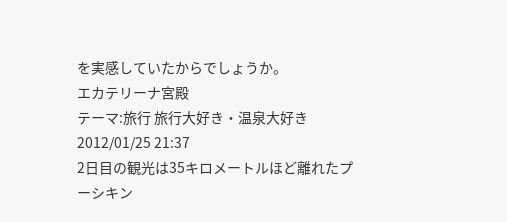を実感していたからでしょうか。
エカテリーナ宮殿
テーマ:旅行 旅行大好き・温泉大好き
2012/01/25 21:37
2日目の観光は35キロメートルほど離れたプーシキン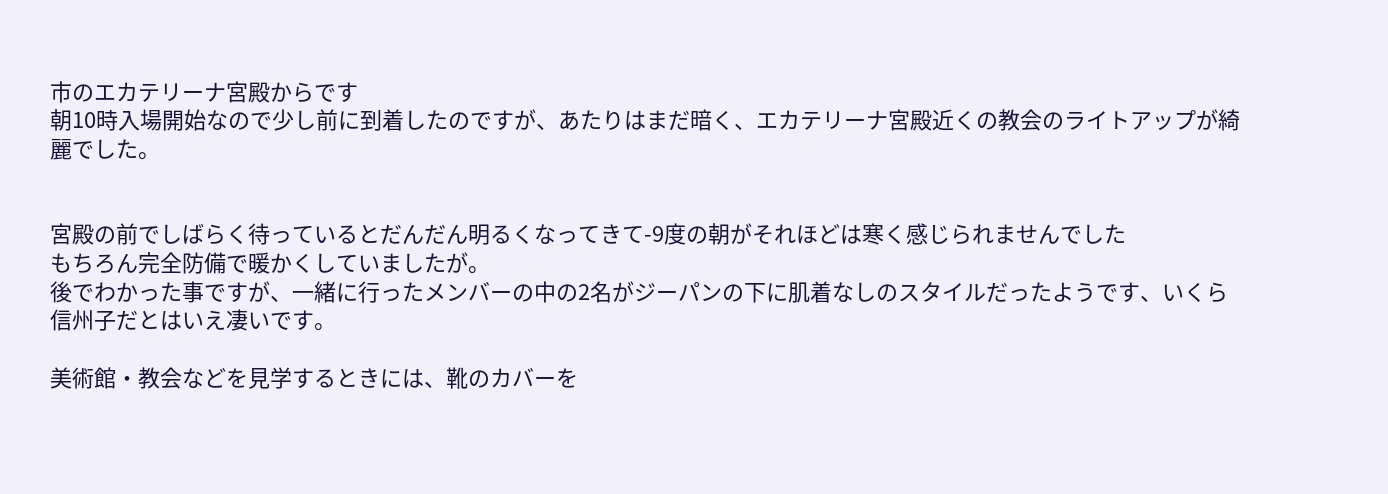市のエカテリーナ宮殿からです
朝10時入場開始なので少し前に到着したのですが、あたりはまだ暗く、エカテリーナ宮殿近くの教会のライトアップが綺麗でした。


宮殿の前でしばらく待っているとだんだん明るくなってきて-9度の朝がそれほどは寒く感じられませんでした
もちろん完全防備で暖かくしていましたが。
後でわかった事ですが、一緒に行ったメンバーの中の2名がジーパンの下に肌着なしのスタイルだったようです、いくら信州子だとはいえ凄いです。

美術館・教会などを見学するときには、靴のカバーを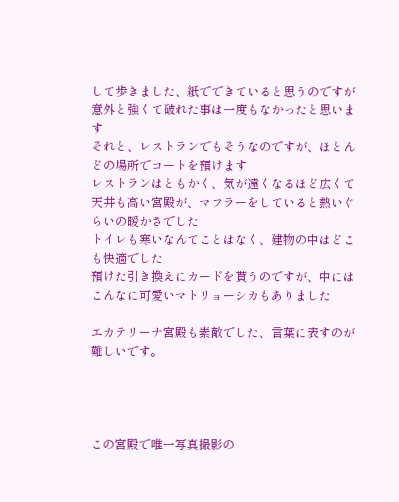して歩きました、紙でできていると思うのですが意外と強くて破れた事は一度もなかったと思います
それと、レストランでもそうなのですが、ほとんどの場所でコートを預けます
レストランはともかく、気が遠くなるほど広くて天井も高い宮殿が、マフラーをしていると熱いぐらいの暖かさでした
トイレも寒いなんてことはなく、建物の中はどこも快適でした
預けた引き換えにカードを貰うのですが、中にはこんなに可愛いマトリョーシカもありました

エカテリーナ宮殿も素敵でした、言葉に表すのが難しいです。




この宮殿で唯一写真撮影の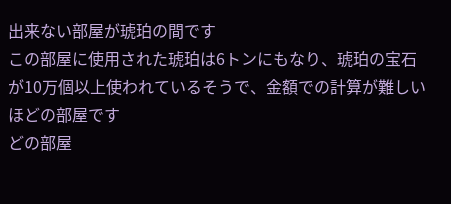出来ない部屋が琥珀の間です
この部屋に使用された琥珀は6トンにもなり、琥珀の宝石が10万個以上使われているそうで、金額での計算が難しいほどの部屋です
どの部屋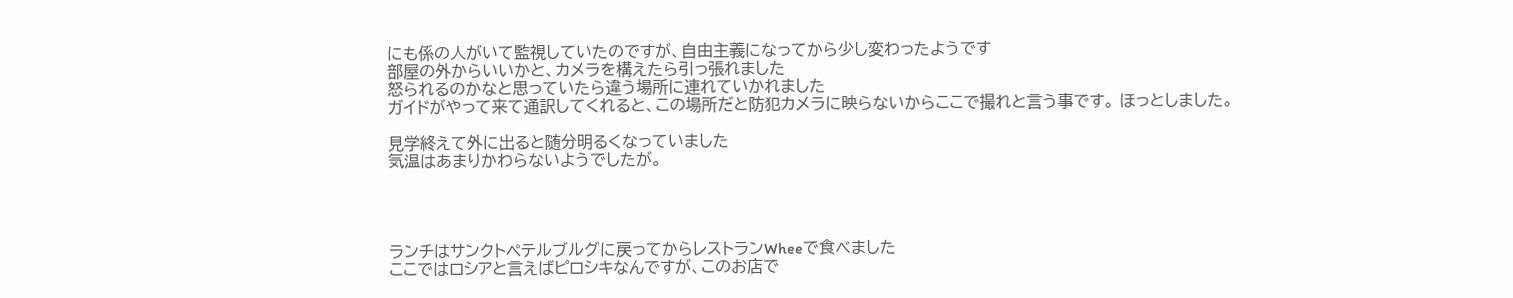にも係の人がいて監視していたのですが、自由主義になってから少し変わったようです
部屋の外からいいかと、カメラを構えたら引っ張れました
怒られるのかなと思っていたら違う場所に連れていかれました
ガイドがやって来て通訳してくれると、この場所だと防犯カメラに映らないからここで撮れと言う事です。 ほっとしました。

見学終えて外に出ると随分明るくなっていました
気温はあまりかわらないようでしたが。




ランチはサンクトペテルブルグに戻ってからレストランWheeで食べました
ここではロシアと言えばピロシキなんですが、このお店で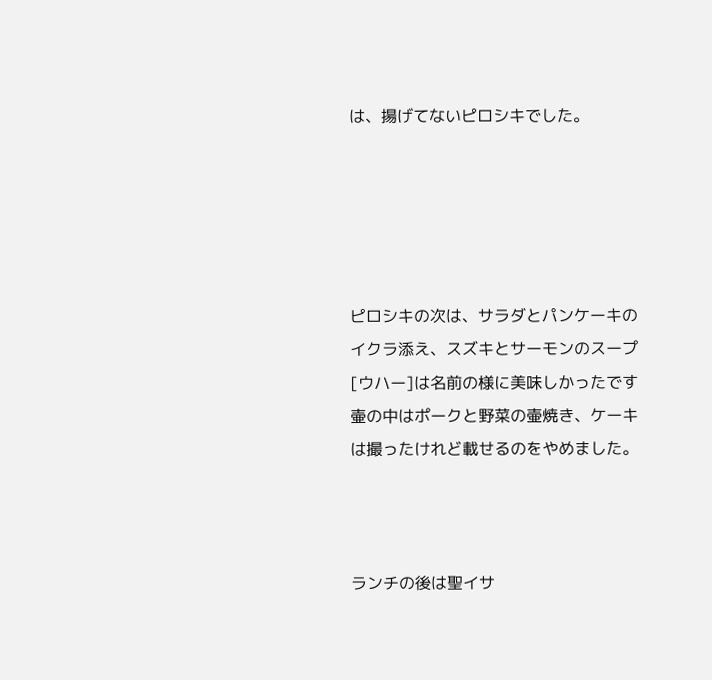は、揚げてないピロシキでした。





ピロシキの次は、サラダとパンケーキのイクラ添え、スズキとサーモンのスープ[ウハー]は名前の様に美味しかったです
壷の中はポークと野菜の壷焼き、ケーキは撮ったけれど載せるのをやめました。



ランチの後は聖イサ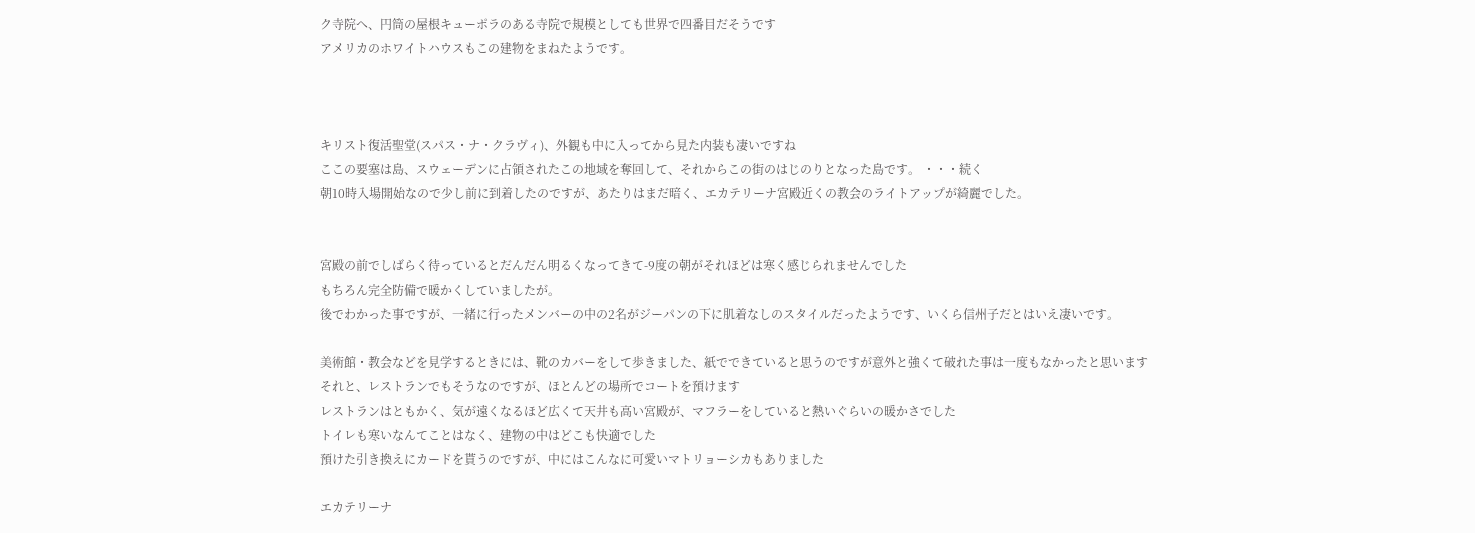ク寺院へ、円筒の屋根キューポラのある寺院で規模としても世界で四番目だそうです
アメリカのホワイトハウスもこの建物をまねたようです。



キリスト復活聖堂(スパス・ナ・クラヴィ)、外観も中に入ってから見た内装も凄いですね
ここの要塞は島、スウェーデンに占領されたこの地域を奪回して、それからこの街のはじのりとなった島です。 ・・・続く
朝10時入場開始なので少し前に到着したのですが、あたりはまだ暗く、エカテリーナ宮殿近くの教会のライトアップが綺麗でした。


宮殿の前でしばらく待っているとだんだん明るくなってきて-9度の朝がそれほどは寒く感じられませんでした
もちろん完全防備で暖かくしていましたが。
後でわかった事ですが、一緒に行ったメンバーの中の2名がジーパンの下に肌着なしのスタイルだったようです、いくら信州子だとはいえ凄いです。

美術館・教会などを見学するときには、靴のカバーをして歩きました、紙でできていると思うのですが意外と強くて破れた事は一度もなかったと思います
それと、レストランでもそうなのですが、ほとんどの場所でコートを預けます
レストランはともかく、気が遠くなるほど広くて天井も高い宮殿が、マフラーをしていると熱いぐらいの暖かさでした
トイレも寒いなんてことはなく、建物の中はどこも快適でした
預けた引き換えにカードを貰うのですが、中にはこんなに可愛いマトリョーシカもありました

エカテリーナ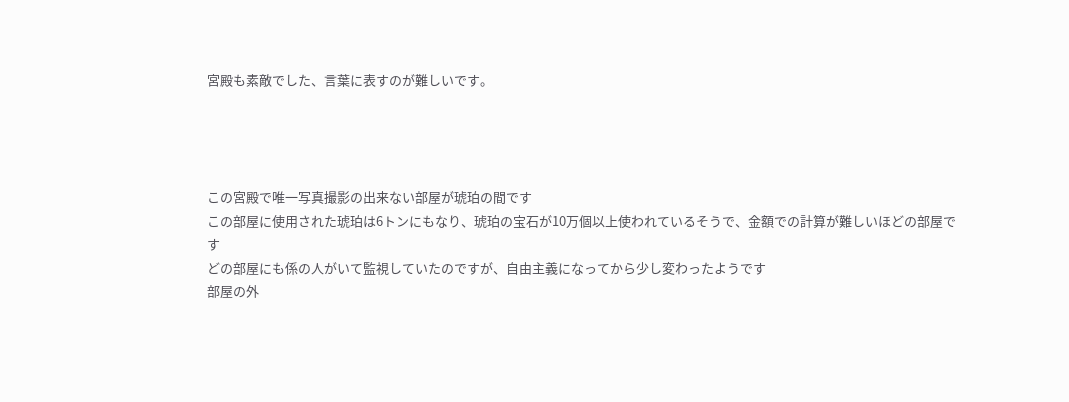宮殿も素敵でした、言葉に表すのが難しいです。




この宮殿で唯一写真撮影の出来ない部屋が琥珀の間です
この部屋に使用された琥珀は6トンにもなり、琥珀の宝石が10万個以上使われているそうで、金額での計算が難しいほどの部屋です
どの部屋にも係の人がいて監視していたのですが、自由主義になってから少し変わったようです
部屋の外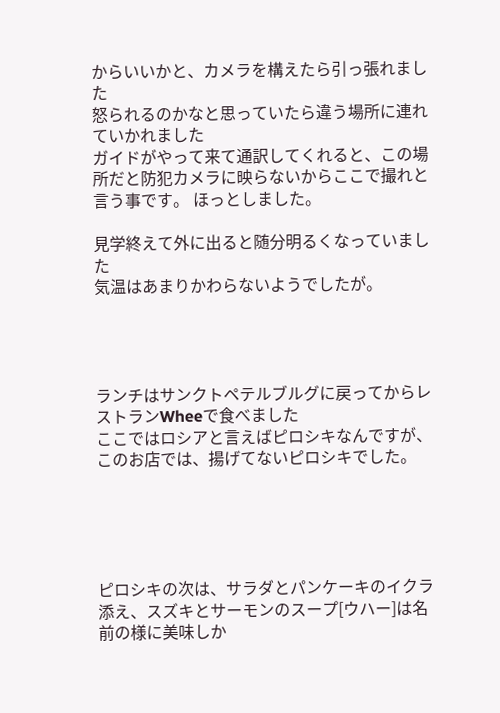からいいかと、カメラを構えたら引っ張れました
怒られるのかなと思っていたら違う場所に連れていかれました
ガイドがやって来て通訳してくれると、この場所だと防犯カメラに映らないからここで撮れと言う事です。 ほっとしました。

見学終えて外に出ると随分明るくなっていました
気温はあまりかわらないようでしたが。




ランチはサンクトペテルブルグに戻ってからレストランWheeで食べました
ここではロシアと言えばピロシキなんですが、このお店では、揚げてないピロシキでした。





ピロシキの次は、サラダとパンケーキのイクラ添え、スズキとサーモンのスープ[ウハー]は名前の様に美味しか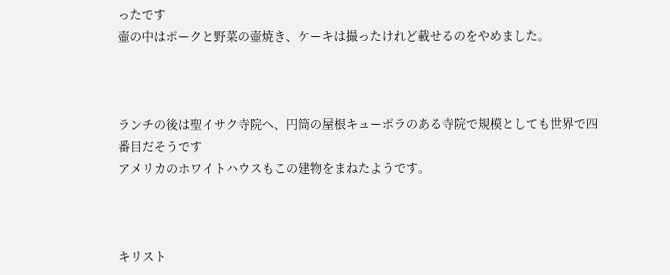ったです
壷の中はポークと野菜の壷焼き、ケーキは撮ったけれど載せるのをやめました。



ランチの後は聖イサク寺院へ、円筒の屋根キューポラのある寺院で規模としても世界で四番目だそうです
アメリカのホワイトハウスもこの建物をまねたようです。



キリスト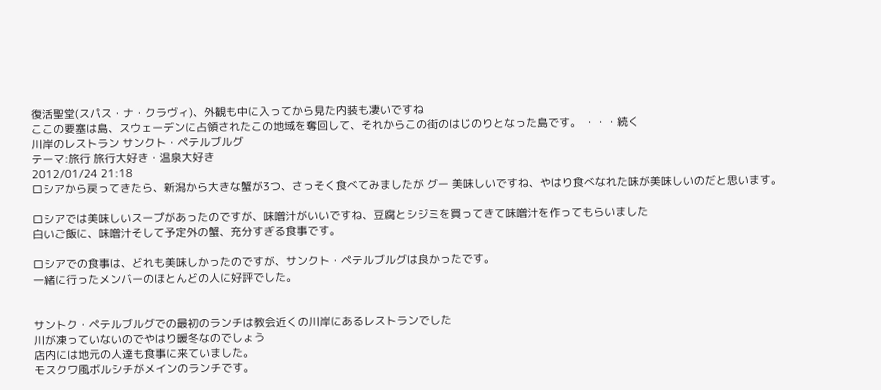復活聖堂(スパス・ナ・クラヴィ)、外観も中に入ってから見た内装も凄いですね
ここの要塞は島、スウェーデンに占領されたこの地域を奪回して、それからこの街のはじのりとなった島です。 ・・・続く
川岸のレストラン サンクト・ペテルブルグ
テーマ:旅行 旅行大好き・温泉大好き
2012/01/24 21:18
ロシアから戻ってきたら、新潟から大きな蟹が3つ、さっそく食べてみましたが グー 美味しいですね、やはり食べなれた味が美味しいのだと思います。

ロシアでは美味しいスープがあったのですが、味噌汁がいいですね、豆腐とシジミを買ってきて味噌汁を作ってもらいました
白いご飯に、味噌汁そして予定外の蟹、充分すぎる食事です。

ロシアでの食事は、どれも美味しかったのですが、サンクト・ペテルブルグは良かったです。
一緒に行ったメンバーのほとんどの人に好評でした。


サントク・ペテルブルグでの最初のランチは教会近くの川岸にあるレストランでした
川が凍っていないのでやはり暖冬なのでしょう
店内には地元の人達も食事に来ていました。
モスクワ風ボルシチがメインのランチです。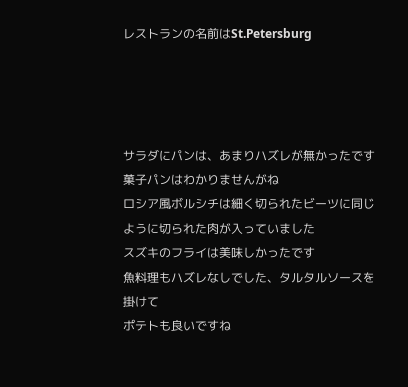レストランの名前はSt.Petersburg




サラダにパンは、あまりハズレが無かったです
菓子パンはわかりませんがね
ロシア風ボルシチは細く切られたビーツに同じように切られた肉が入っていました
スズキのフライは美味しかったです
魚料理もハズレなしでした、タルタルソースを掛けて
ポテトも良いですね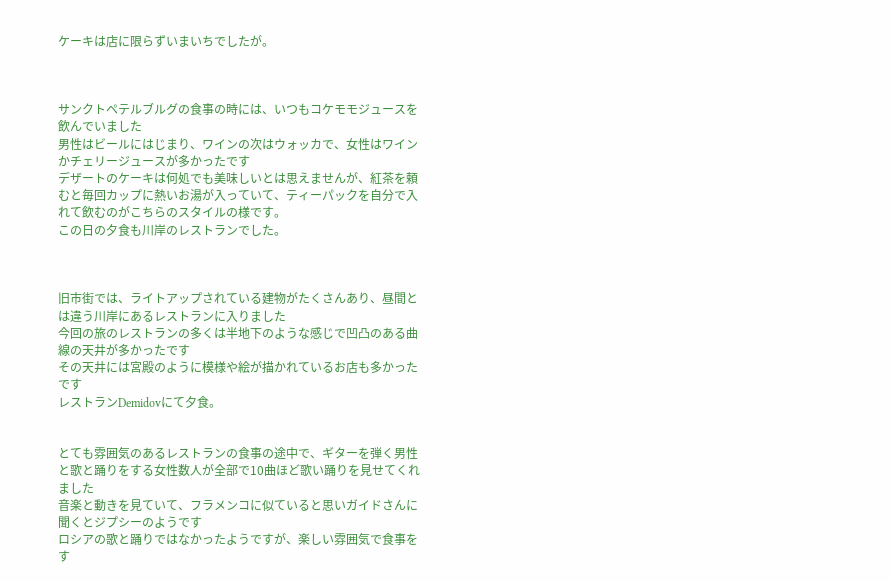ケーキは店に限らずいまいちでしたが。



サンクトペテルブルグの食事の時には、いつもコケモモジュースを飲んでいました
男性はビールにはじまり、ワインの次はウォッカで、女性はワインかチェリージュースが多かったです
デザートのケーキは何処でも美味しいとは思えませんが、紅茶を頼むと毎回カップに熱いお湯が入っていて、ティーパックを自分で入れて飲むのがこちらのスタイルの様です。
この日の夕食も川岸のレストランでした。



旧市街では、ライトアップされている建物がたくさんあり、昼間とは違う川岸にあるレストランに入りました
今回の旅のレストランの多くは半地下のような感じで凹凸のある曲線の天井が多かったです
その天井には宮殿のように模様や絵が描かれているお店も多かったです
レストランDemidovにて夕食。


とても雰囲気のあるレストランの食事の途中で、ギターを弾く男性と歌と踊りをする女性数人が全部で10曲ほど歌い踊りを見せてくれました
音楽と動きを見ていて、フラメンコに似ていると思いガイドさんに聞くとジプシーのようです
ロシアの歌と踊りではなかったようですが、楽しい雰囲気で食事をす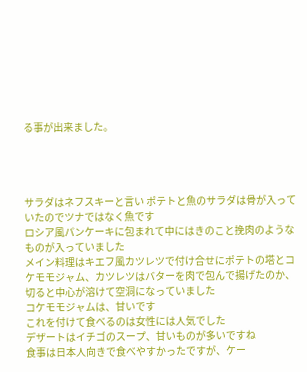る事が出来ました。




サラダはネフスキーと言い ポテトと魚のサラダは骨が入っていたのでツナではなく魚です
ロシア風パンケーキに包まれて中にはきのこと挽肉のようなものが入っていました
メイン料理はキエフ風カツレツで付け合せにポテトの塔とコケモモジャム、カツレツはバターを肉で包んで揚げたのか、切ると中心が溶けて空洞になっていました
コケモモジャムは、甘いです
これを付けて食べるのは女性には人気でした
デザートはイチゴのスープ、甘いものが多いですね
食事は日本人向きで食べやすかったですが、ケー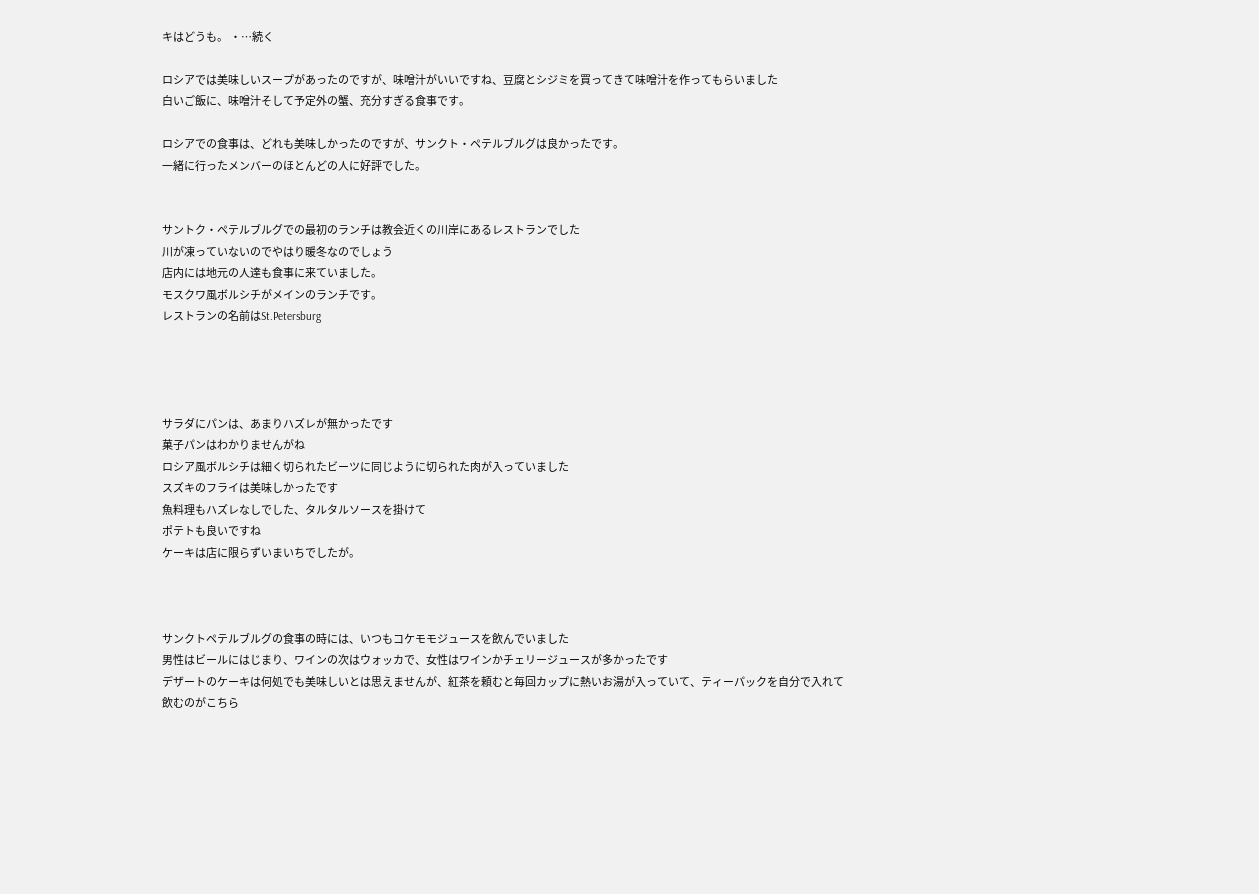キはどうも。 ・…続く

ロシアでは美味しいスープがあったのですが、味噌汁がいいですね、豆腐とシジミを買ってきて味噌汁を作ってもらいました
白いご飯に、味噌汁そして予定外の蟹、充分すぎる食事です。

ロシアでの食事は、どれも美味しかったのですが、サンクト・ペテルブルグは良かったです。
一緒に行ったメンバーのほとんどの人に好評でした。


サントク・ペテルブルグでの最初のランチは教会近くの川岸にあるレストランでした
川が凍っていないのでやはり暖冬なのでしょう
店内には地元の人達も食事に来ていました。
モスクワ風ボルシチがメインのランチです。
レストランの名前はSt.Petersburg




サラダにパンは、あまりハズレが無かったです
菓子パンはわかりませんがね
ロシア風ボルシチは細く切られたビーツに同じように切られた肉が入っていました
スズキのフライは美味しかったです
魚料理もハズレなしでした、タルタルソースを掛けて
ポテトも良いですね
ケーキは店に限らずいまいちでしたが。



サンクトペテルブルグの食事の時には、いつもコケモモジュースを飲んでいました
男性はビールにはじまり、ワインの次はウォッカで、女性はワインかチェリージュースが多かったです
デザートのケーキは何処でも美味しいとは思えませんが、紅茶を頼むと毎回カップに熱いお湯が入っていて、ティーパックを自分で入れて飲むのがこちら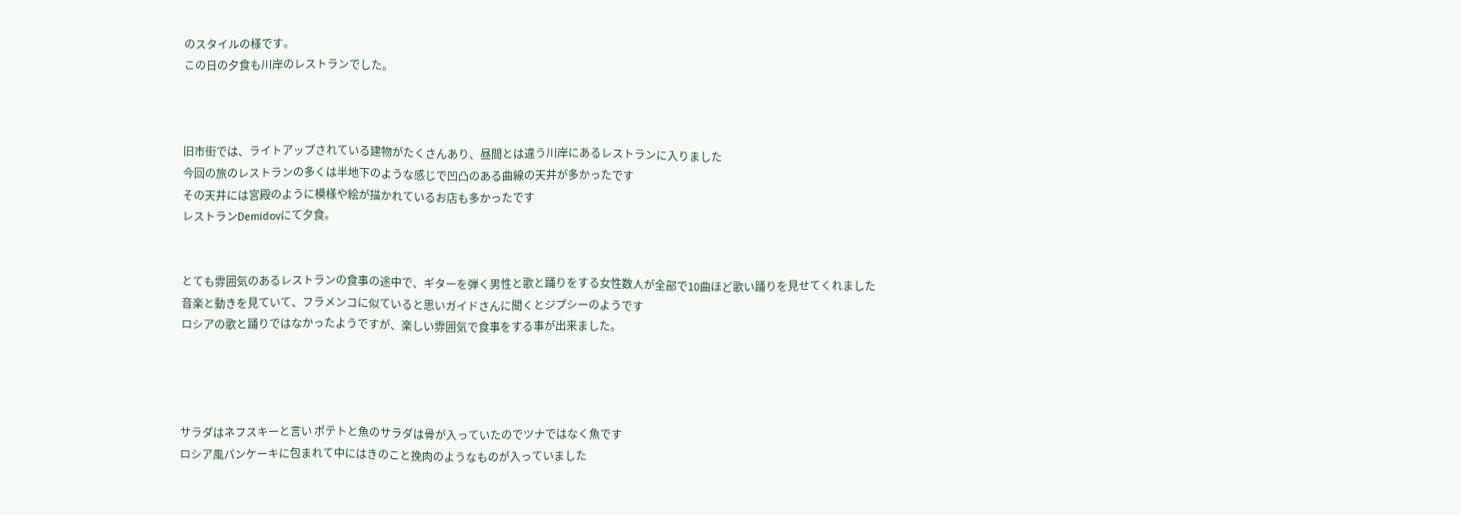のスタイルの様です。
この日の夕食も川岸のレストランでした。



旧市街では、ライトアップされている建物がたくさんあり、昼間とは違う川岸にあるレストランに入りました
今回の旅のレストランの多くは半地下のような感じで凹凸のある曲線の天井が多かったです
その天井には宮殿のように模様や絵が描かれているお店も多かったです
レストランDemidovにて夕食。


とても雰囲気のあるレストランの食事の途中で、ギターを弾く男性と歌と踊りをする女性数人が全部で10曲ほど歌い踊りを見せてくれました
音楽と動きを見ていて、フラメンコに似ていると思いガイドさんに聞くとジプシーのようです
ロシアの歌と踊りではなかったようですが、楽しい雰囲気で食事をする事が出来ました。




サラダはネフスキーと言い ポテトと魚のサラダは骨が入っていたのでツナではなく魚です
ロシア風パンケーキに包まれて中にはきのこと挽肉のようなものが入っていました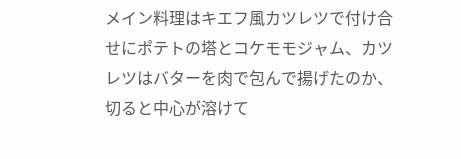メイン料理はキエフ風カツレツで付け合せにポテトの塔とコケモモジャム、カツレツはバターを肉で包んで揚げたのか、切ると中心が溶けて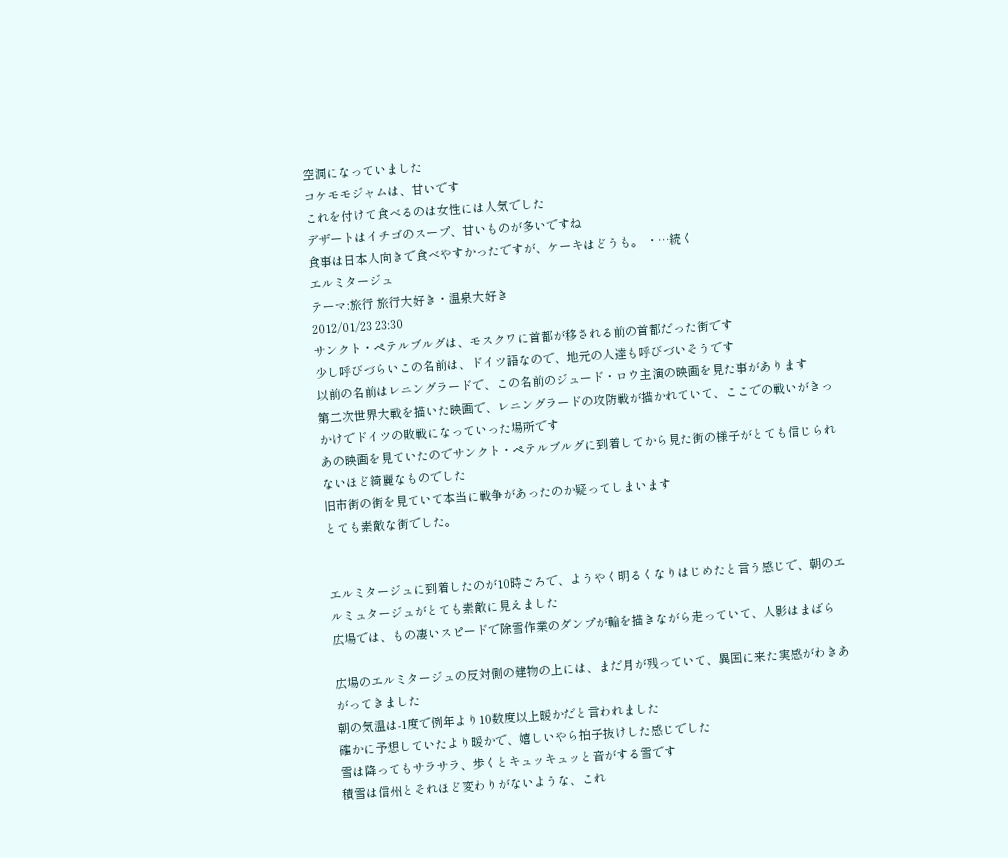空洞になっていました
コケモモジャムは、甘いです
これを付けて食べるのは女性には人気でした
デザートはイチゴのスープ、甘いものが多いですね
食事は日本人向きで食べやすかったですが、ケーキはどうも。 ・…続く
エルミタージュ
テーマ:旅行 旅行大好き・温泉大好き
2012/01/23 23:30
サンクト・ペテルブルグは、モスクワに首都が移される前の首都だった街です
少し呼びづらいこの名前は、ドイツ語なので、地元の人達も呼びづいそうです
以前の名前はレニングラードで、この名前のジュード・ロウ主演の映画を見た事があります
第二次世界大戦を描いた映画で、レニングラードの攻防戦が描かれていて、ここでの戦いがきっかけでドイツの敗戦になっていった場所です
あの映画を見ていたのでサンクト・ペテルブルグに到着してから見た街の様子がとても信じられないほど綺麗なものでした
旧市街の街を見ていて本当に戦争があったのか疑ってしまいます
とても素敵な街でした。


エルミタージュに到着したのが10時ごろで、ようやく明るくなりはじめたと言う感じで、朝のエルミュタージュがとても素敵に見えました
広場では、もの凄いスピードで除雪作業のダンプが輪を描きながら走っていて、人影はまばら

広場のエルミタージュの反対側の建物の上には、まだ月が残っていて、異国に来た実感がわきあがってきました
朝の気温は-1度で例年より10数度以上暖かだと言われました
確かに予想していたより暖かで、嬉しいやら拍子抜けした感じでした
雪は降ってもサラサラ、歩くとキュッキュッと音がする雪です
積雪は信州とそれほど変わりがないような、これ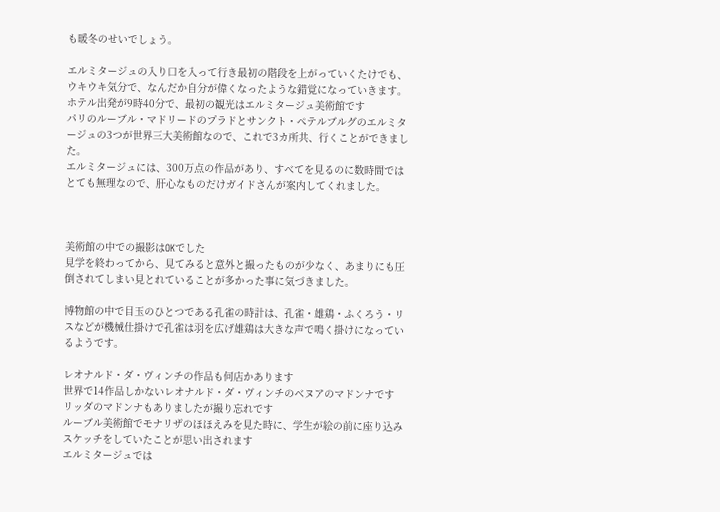も暖冬のせいでしょう。

エルミタージュの入り口を入って行き最初の階段を上がっていくたけでも、ウキウキ気分で、なんだか自分が偉くなったような錯覚になっていきます。
ホテル出発が9時40分で、最初の観光はエルミタージュ美術館です
パリのルーブル・マドリードのプラドとサンクト・ペテルブルグのエルミタージュの3つが世界三大美術館なので、これで3カ所共、行くことができました。
エルミタージュには、300万点の作品があり、すべてを見るのに数時間ではとても無理なので、肝心なものだけガイドさんが案内してくれました。



美術館の中での撮影はOKでした
見学を終わってから、見てみると意外と撮ったものが少なく、あまりにも圧倒されてしまい見とれていることが多かった事に気づきました。

博物館の中で目玉のひとつである孔雀の時計は、孔雀・雄鶏・ふくろう・リスなどが機械仕掛けで孔雀は羽を広げ雄鶏は大きな声で鳴く掛けになっているようです。

レオナルド・ダ・ヴィンチの作品も何店かあります
世界で14作品しかないレオナルド・ダ・ヴィンチのベヌアのマドンナです
リッダのマドンナもありましたが撮り忘れです
ルーブル美術館でモナリザのほほえみを見た時に、学生が絵の前に座り込みスケッチをしていたことが思い出されます
エルミタージュでは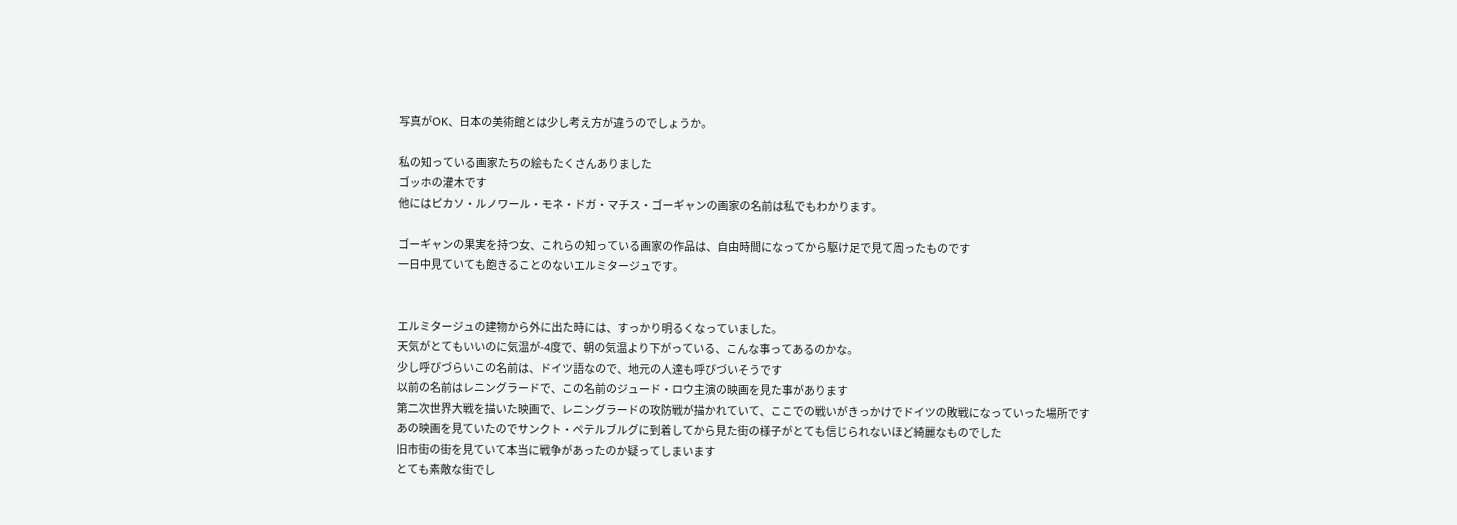写真がOK、日本の美術館とは少し考え方が違うのでしょうか。

私の知っている画家たちの絵もたくさんありました
ゴッホの灌木です
他にはピカソ・ルノワール・モネ・ドガ・マチス・ゴーギャンの画家の名前は私でもわかります。

ゴーギャンの果実を持つ女、これらの知っている画家の作品は、自由時間になってから駆け足で見て周ったものです
一日中見ていても飽きることのないエルミタージュです。


エルミタージュの建物から外に出た時には、すっかり明るくなっていました。
天気がとてもいいのに気温が-4度で、朝の気温より下がっている、こんな事ってあるのかな。
少し呼びづらいこの名前は、ドイツ語なので、地元の人達も呼びづいそうです
以前の名前はレニングラードで、この名前のジュード・ロウ主演の映画を見た事があります
第二次世界大戦を描いた映画で、レニングラードの攻防戦が描かれていて、ここでの戦いがきっかけでドイツの敗戦になっていった場所です
あの映画を見ていたのでサンクト・ペテルブルグに到着してから見た街の様子がとても信じられないほど綺麗なものでした
旧市街の街を見ていて本当に戦争があったのか疑ってしまいます
とても素敵な街でし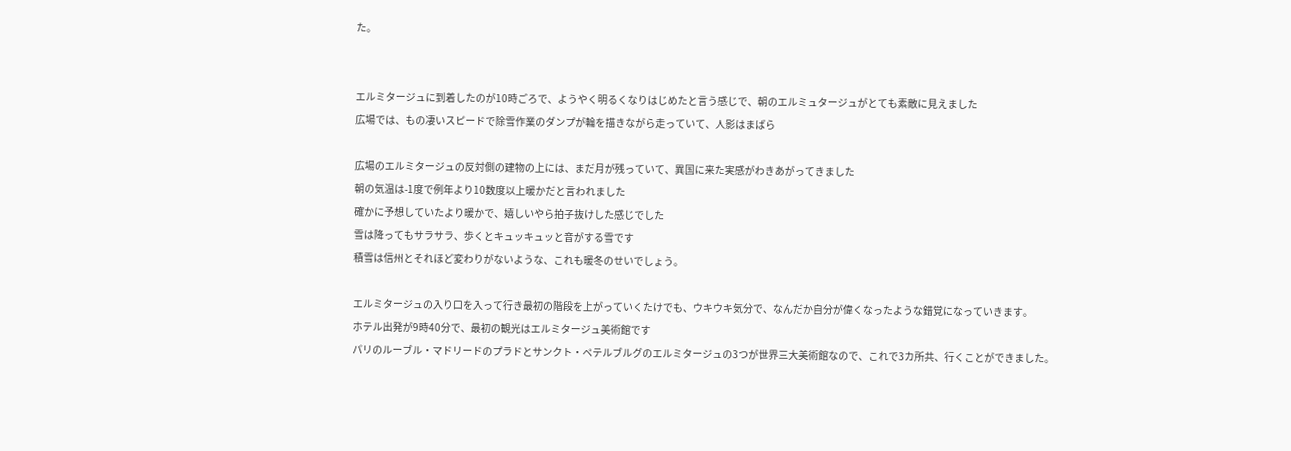た。


エルミタージュに到着したのが10時ごろで、ようやく明るくなりはじめたと言う感じで、朝のエルミュタージュがとても素敵に見えました
広場では、もの凄いスピードで除雪作業のダンプが輪を描きながら走っていて、人影はまばら

広場のエルミタージュの反対側の建物の上には、まだ月が残っていて、異国に来た実感がわきあがってきました
朝の気温は-1度で例年より10数度以上暖かだと言われました
確かに予想していたより暖かで、嬉しいやら拍子抜けした感じでした
雪は降ってもサラサラ、歩くとキュッキュッと音がする雪です
積雪は信州とそれほど変わりがないような、これも暖冬のせいでしょう。

エルミタージュの入り口を入って行き最初の階段を上がっていくたけでも、ウキウキ気分で、なんだか自分が偉くなったような錯覚になっていきます。
ホテル出発が9時40分で、最初の観光はエルミタージュ美術館です
パリのルーブル・マドリードのプラドとサンクト・ペテルブルグのエルミタージュの3つが世界三大美術館なので、これで3カ所共、行くことができました。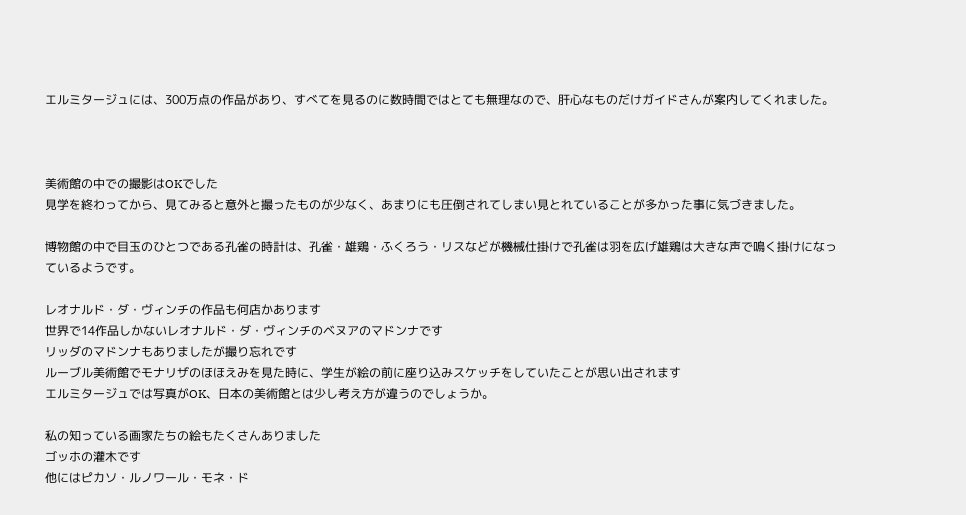エルミタージュには、300万点の作品があり、すべてを見るのに数時間ではとても無理なので、肝心なものだけガイドさんが案内してくれました。



美術館の中での撮影はOKでした
見学を終わってから、見てみると意外と撮ったものが少なく、あまりにも圧倒されてしまい見とれていることが多かった事に気づきました。

博物館の中で目玉のひとつである孔雀の時計は、孔雀・雄鶏・ふくろう・リスなどが機械仕掛けで孔雀は羽を広げ雄鶏は大きな声で鳴く掛けになっているようです。

レオナルド・ダ・ヴィンチの作品も何店かあります
世界で14作品しかないレオナルド・ダ・ヴィンチのベヌアのマドンナです
リッダのマドンナもありましたが撮り忘れです
ルーブル美術館でモナリザのほほえみを見た時に、学生が絵の前に座り込みスケッチをしていたことが思い出されます
エルミタージュでは写真がOK、日本の美術館とは少し考え方が違うのでしょうか。

私の知っている画家たちの絵もたくさんありました
ゴッホの灌木です
他にはピカソ・ルノワール・モネ・ド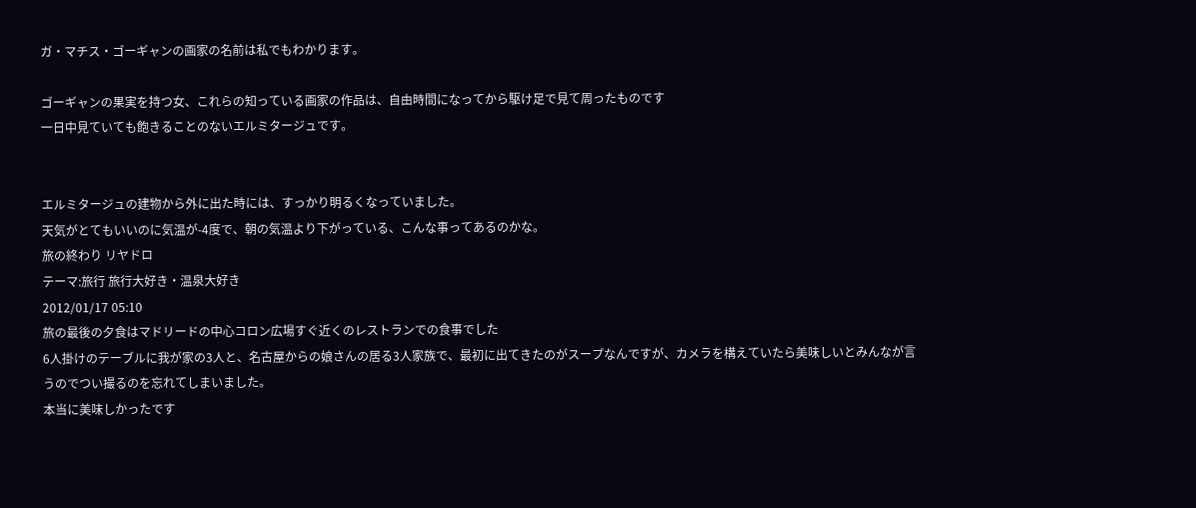ガ・マチス・ゴーギャンの画家の名前は私でもわかります。

ゴーギャンの果実を持つ女、これらの知っている画家の作品は、自由時間になってから駆け足で見て周ったものです
一日中見ていても飽きることのないエルミタージュです。


エルミタージュの建物から外に出た時には、すっかり明るくなっていました。
天気がとてもいいのに気温が-4度で、朝の気温より下がっている、こんな事ってあるのかな。
旅の終わり リヤドロ
テーマ:旅行 旅行大好き・温泉大好き
2012/01/17 05:10
旅の最後の夕食はマドリードの中心コロン広場すぐ近くのレストランでの食事でした
6人掛けのテーブルに我が家の3人と、名古屋からの娘さんの居る3人家族で、最初に出てきたのがスープなんですが、カメラを構えていたら美味しいとみんなが言うのでつい撮るのを忘れてしまいました。
本当に美味しかったです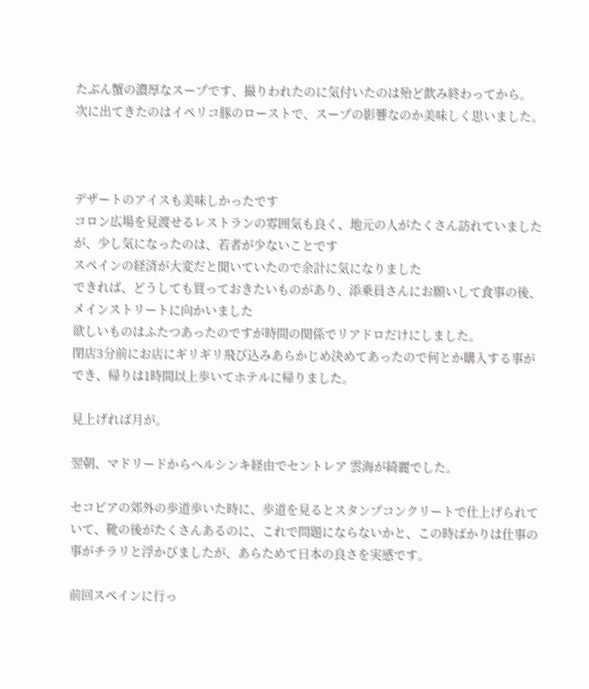たぶん蟹の濃厚なスープです、撮りわれたのに気付いたのは殆ど飲み終わってから。
次に出てきたのはイペリコ豚のローストで、スープの影響なのか美味しく思いました。



デザートのアイスも美味しかったです
コロン広場を見渡せるレストランの雰囲気も良く、地元の人がたくさん訪れていましたが、少し気になったのは、若者が少ないことです
スペインの経済が大変だと聞いていたので余計に気になりました
できれば、どうしても買っておきたいものがあり、添乗員さんにお願いして食事の後、メインストリートに向かいました
欲しいものはふたつあったのですが時間の関係でリアドロだけにしました。
閉店3分前にお店にギリギリ飛び込みあらかじめ決めてあったので何とか購入する事ができ、帰りは1時間以上歩いてホテルに帰りました。

見上げれば月が。

翌朝、マドリードからヘルシンキ経由でセントレア 雲海が綺麗でした。

セコビアの郊外の歩道歩いた時に、歩道を見るとスタンプコンクリートで仕上げられていて、靴の後がたくさんあるのに、これで問題にならないかと、この時ばかりは仕事の事がチラリと浮かびましたが、あらためて日本の良さを実感です。

前回スペインに行っ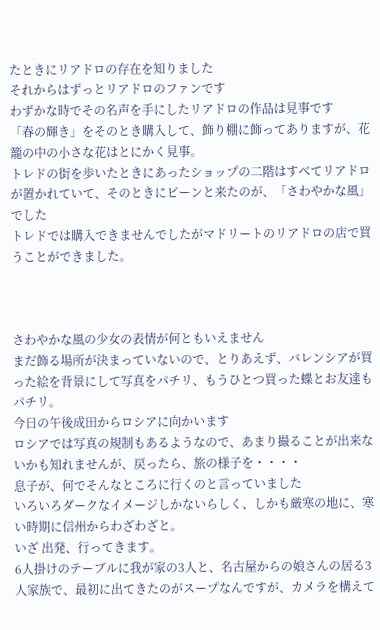たときにリアドロの存在を知りました
それからはずっとリアドロのファンです
わずかな時でその名声を手にしたリアドロの作品は見事です
「春の輝き」をそのとき購入して、飾り棚に飾ってありますが、花籠の中の小さな花はとにかく見事。
トレドの街を歩いたときにあったショップの二階はすべてリアドロが置かれていて、そのときにピーンと来たのが、「さわやかな風」でした
トレドでは購入できませんでしたがマドリートのリアドロの店で買うことができました。



さわやかな風の少女の表情が何ともいえません
まだ飾る場所が決まっていないので、とりあえず、バレンシアが買った絵を背景にして写真をパチリ、もうひとつ買った蝶とお友達もパチリ。
今日の午後成田からロシアに向かいます
ロシアでは写真の規制もあるようなので、あまり撮ることが出来ないかも知れませんが、戻ったら、旅の様子を・・・・
息子が、何でそんなところに行くのと言っていました
いろいろダークなイメージしかないらしく、しかも厳寒の地に、寒い時期に信州からわざわざと。
いざ 出発、行ってきます。
6人掛けのテーブルに我が家の3人と、名古屋からの娘さんの居る3人家族で、最初に出てきたのがスープなんですが、カメラを構えて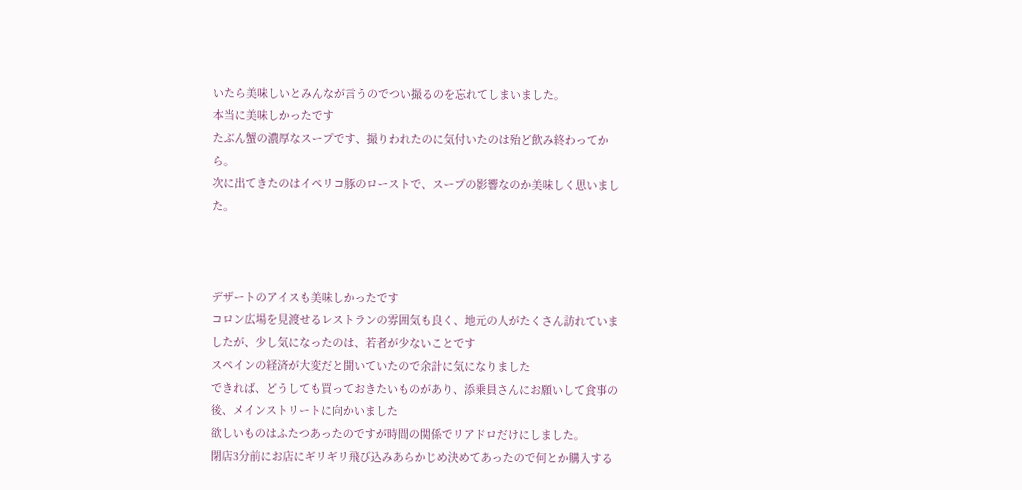いたら美味しいとみんなが言うのでつい撮るのを忘れてしまいました。
本当に美味しかったです
たぶん蟹の濃厚なスープです、撮りわれたのに気付いたのは殆ど飲み終わってから。
次に出てきたのはイペリコ豚のローストで、スープの影響なのか美味しく思いました。



デザートのアイスも美味しかったです
コロン広場を見渡せるレストランの雰囲気も良く、地元の人がたくさん訪れていましたが、少し気になったのは、若者が少ないことです
スペインの経済が大変だと聞いていたので余計に気になりました
できれば、どうしても買っておきたいものがあり、添乗員さんにお願いして食事の後、メインストリートに向かいました
欲しいものはふたつあったのですが時間の関係でリアドロだけにしました。
閉店3分前にお店にギリギリ飛び込みあらかじめ決めてあったので何とか購入する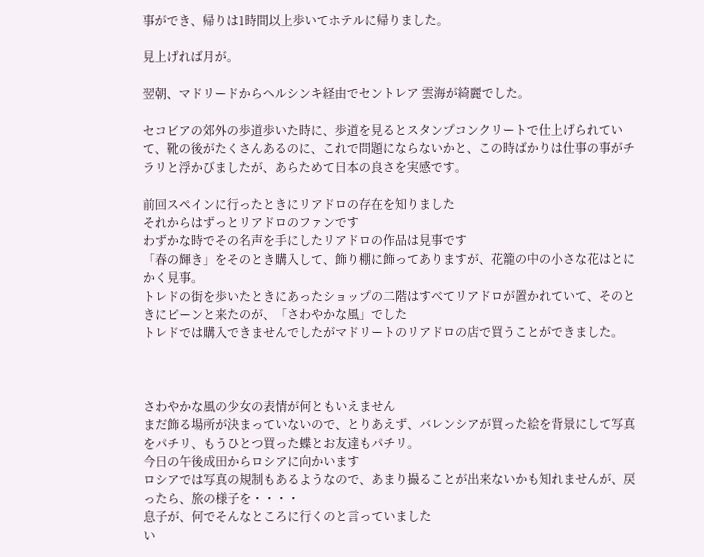事ができ、帰りは1時間以上歩いてホテルに帰りました。

見上げれば月が。

翌朝、マドリードからヘルシンキ経由でセントレア 雲海が綺麗でした。

セコビアの郊外の歩道歩いた時に、歩道を見るとスタンプコンクリートで仕上げられていて、靴の後がたくさんあるのに、これで問題にならないかと、この時ばかりは仕事の事がチラリと浮かびましたが、あらためて日本の良さを実感です。

前回スペインに行ったときにリアドロの存在を知りました
それからはずっとリアドロのファンです
わずかな時でその名声を手にしたリアドロの作品は見事です
「春の輝き」をそのとき購入して、飾り棚に飾ってありますが、花籠の中の小さな花はとにかく見事。
トレドの街を歩いたときにあったショップの二階はすべてリアドロが置かれていて、そのときにピーンと来たのが、「さわやかな風」でした
トレドでは購入できませんでしたがマドリートのリアドロの店で買うことができました。



さわやかな風の少女の表情が何ともいえません
まだ飾る場所が決まっていないので、とりあえず、バレンシアが買った絵を背景にして写真をパチリ、もうひとつ買った蝶とお友達もパチリ。
今日の午後成田からロシアに向かいます
ロシアでは写真の規制もあるようなので、あまり撮ることが出来ないかも知れませんが、戻ったら、旅の様子を・・・・
息子が、何でそんなところに行くのと言っていました
い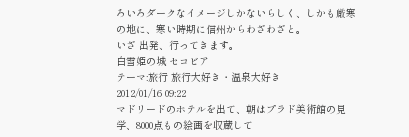ろいろダークなイメージしかないらしく、しかも厳寒の地に、寒い時期に信州からわざわざと。
いざ 出発、行ってきます。
白雪姫の城 セコビア
テーマ:旅行 旅行大好き・温泉大好き
2012/01/16 09:22
マドリードのホテルを出て、朝はプラド美術館の見学、8000点もの絵画を収蔵して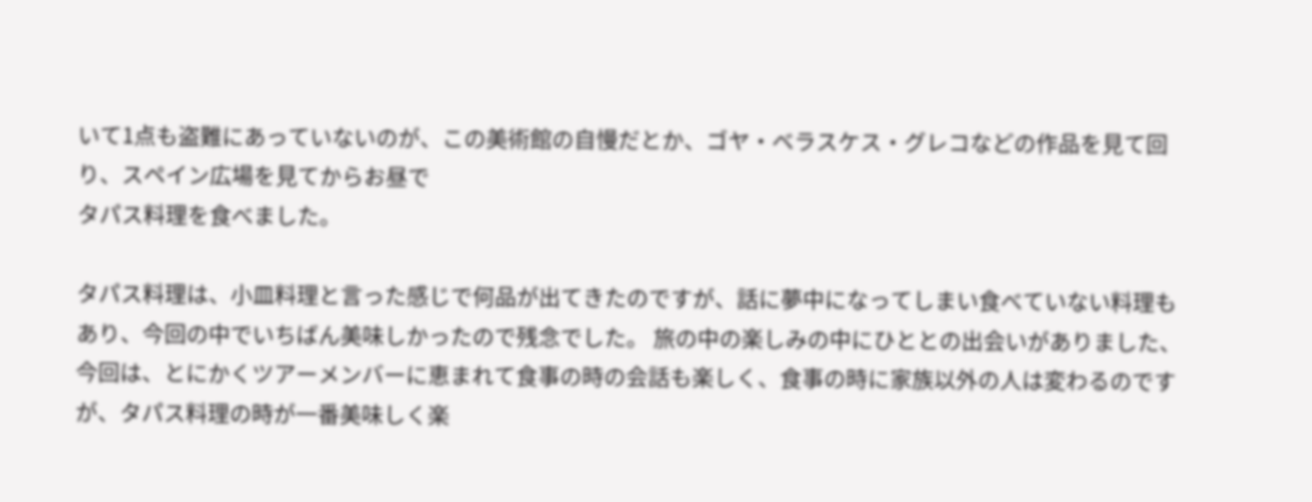いて1点も盗難にあっていないのが、この美術館の自慢だとか、ゴヤ・ベラスケス・グレコなどの作品を見て回り、スペイン広場を見てからお昼で
タパス料理を食べました。

タパス料理は、小皿料理と言った感じで何品が出てきたのですが、話に夢中になってしまい食べていない料理もあり、今回の中でいちばん美味しかったので残念でした。 旅の中の楽しみの中にひととの出会いがありました、今回は、とにかくツアーメンバーに恵まれて食事の時の会話も楽しく、食事の時に家族以外の人は変わるのですが、タパス料理の時が一番美味しく楽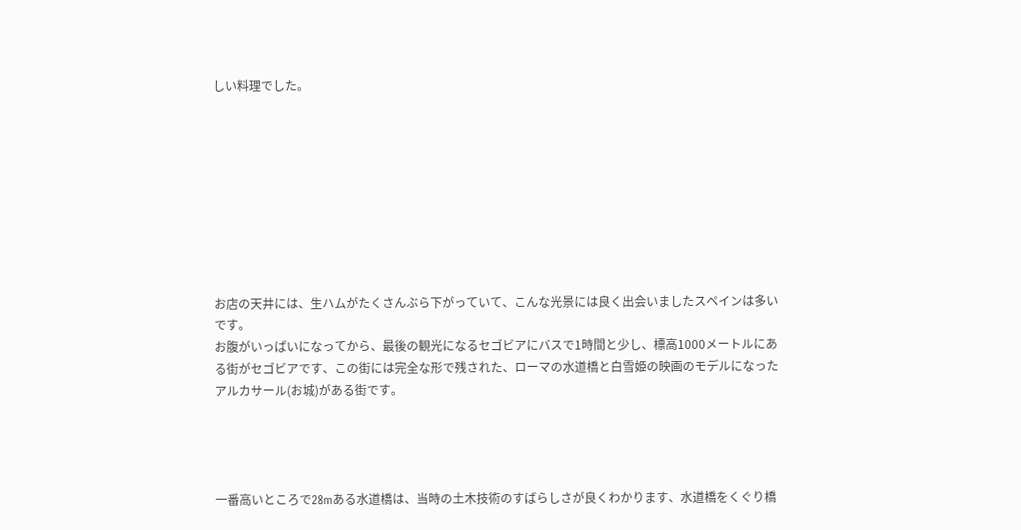しい料理でした。









お店の天井には、生ハムがたくさんぶら下がっていて、こんな光景には良く出会いましたスペインは多いです。
お腹がいっぱいになってから、最後の観光になるセゴビアにバスで1時間と少し、標高1000メートルにある街がセゴビアです、この街には完全な形で残された、ローマの水道橋と白雪姫の映画のモデルになったアルカサール(お城)がある街です。




一番高いところで28mある水道橋は、当時の土木技術のすばらしさが良くわかります、水道橋をくぐり橋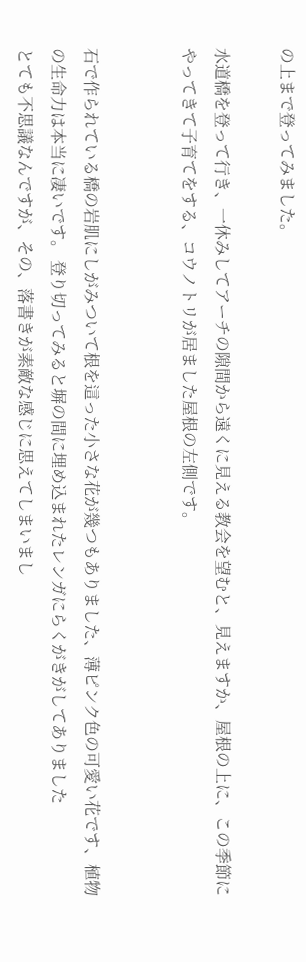の上まで登ってみました。

水道橋を登って行き、一休みしてアーチの隙間から遠くに見える教会を望むと、見えますか、屋根の上に、この季節にやってきて子育てをする、コウノトリが居ました屋根の左側です。


石で作られている橋の岩肌にしがみついて根を這った小さな花が幾つもありました、薄ピンク色の可愛い花です、植物の生命力は本当に凄いです。 登り切ってみると塀の間に埋め込まれたレンガにらくがきがしてありました
とても不思議なんですが、その、落書きが素敵な感じに思えてしまいまし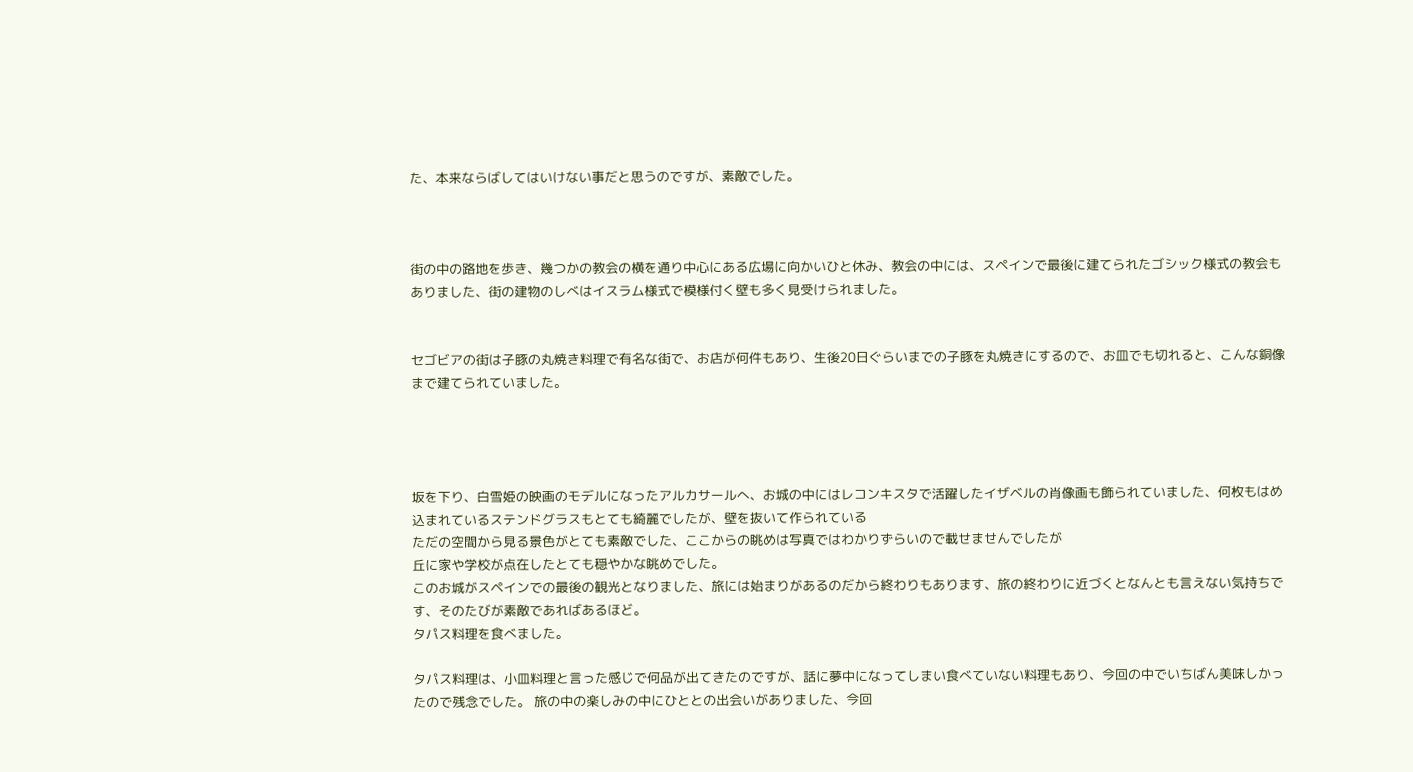た、本来ならばしてはいけない事だと思うのですが、素敵でした。



街の中の路地を歩き、幾つかの教会の横を通り中心にある広場に向かいひと休み、教会の中には、スペインで最後に建てられたゴシック様式の教会もありました、街の建物のしべはイスラム様式で模様付く壁も多く見受けられました。


セゴビアの街は子豚の丸焼き料理で有名な街で、お店が何件もあり、生後20日ぐらいまでの子豚を丸焼きにするので、お皿でも切れると、こんな銅像まで建てられていました。




坂を下り、白雪姫の映画のモデルになったアルカサールへ、お城の中にはレコンキスタで活躍したイザベルの肖像画も飾られていました、何枚もはめ込まれているステンドグラスもとても綺麗でしたが、壁を抜いて作られている
ただの空間から見る景色がとても素敵でした、ここからの眺めは写真ではわかりずらいので載せませんでしたが
丘に家や学校が点在したとても穏やかな眺めでした。
このお城がスペインでの最後の観光となりました、旅には始まりがあるのだから終わりもあります、旅の終わりに近づくとなんとも言えない気持ちです、そのたびが素敵であればあるほど。
タパス料理を食べました。

タパス料理は、小皿料理と言った感じで何品が出てきたのですが、話に夢中になってしまい食べていない料理もあり、今回の中でいちばん美味しかったので残念でした。 旅の中の楽しみの中にひととの出会いがありました、今回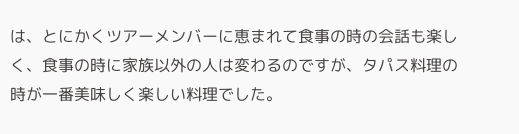は、とにかくツアーメンバーに恵まれて食事の時の会話も楽しく、食事の時に家族以外の人は変わるのですが、タパス料理の時が一番美味しく楽しい料理でした。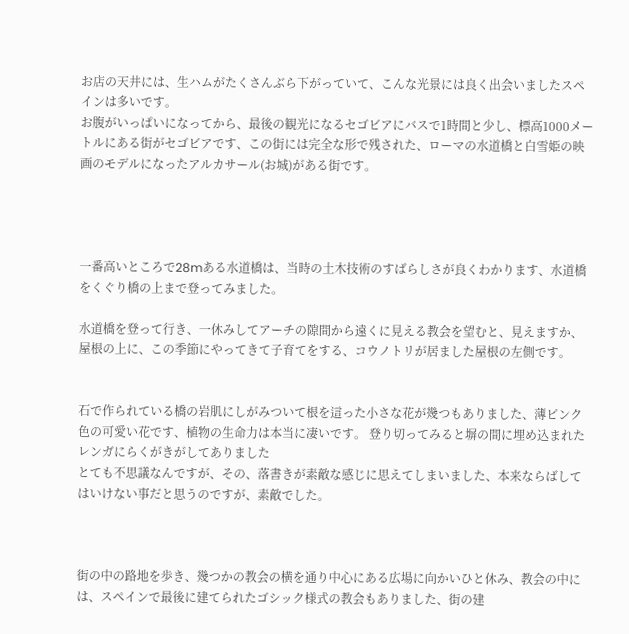お店の天井には、生ハムがたくさんぶら下がっていて、こんな光景には良く出会いましたスペインは多いです。
お腹がいっぱいになってから、最後の観光になるセゴビアにバスで1時間と少し、標高1000メートルにある街がセゴビアです、この街には完全な形で残された、ローマの水道橋と白雪姫の映画のモデルになったアルカサール(お城)がある街です。




一番高いところで28mある水道橋は、当時の土木技術のすばらしさが良くわかります、水道橋をくぐり橋の上まで登ってみました。

水道橋を登って行き、一休みしてアーチの隙間から遠くに見える教会を望むと、見えますか、屋根の上に、この季節にやってきて子育てをする、コウノトリが居ました屋根の左側です。


石で作られている橋の岩肌にしがみついて根を這った小さな花が幾つもありました、薄ピンク色の可愛い花です、植物の生命力は本当に凄いです。 登り切ってみると塀の間に埋め込まれたレンガにらくがきがしてありました
とても不思議なんですが、その、落書きが素敵な感じに思えてしまいました、本来ならばしてはいけない事だと思うのですが、素敵でした。



街の中の路地を歩き、幾つかの教会の横を通り中心にある広場に向かいひと休み、教会の中には、スペインで最後に建てられたゴシック様式の教会もありました、街の建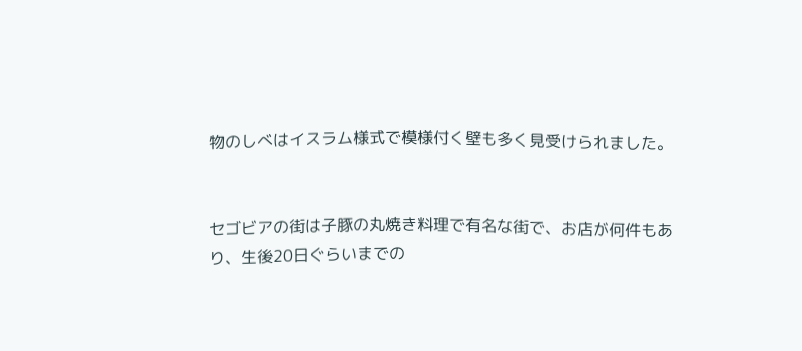物のしべはイスラム様式で模様付く壁も多く見受けられました。


セゴビアの街は子豚の丸焼き料理で有名な街で、お店が何件もあり、生後20日ぐらいまでの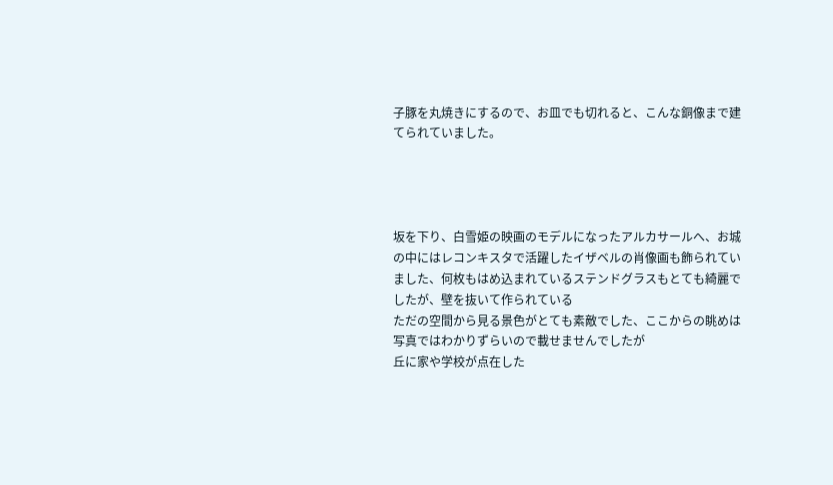子豚を丸焼きにするので、お皿でも切れると、こんな銅像まで建てられていました。




坂を下り、白雪姫の映画のモデルになったアルカサールへ、お城の中にはレコンキスタで活躍したイザベルの肖像画も飾られていました、何枚もはめ込まれているステンドグラスもとても綺麗でしたが、壁を抜いて作られている
ただの空間から見る景色がとても素敵でした、ここからの眺めは写真ではわかりずらいので載せませんでしたが
丘に家や学校が点在した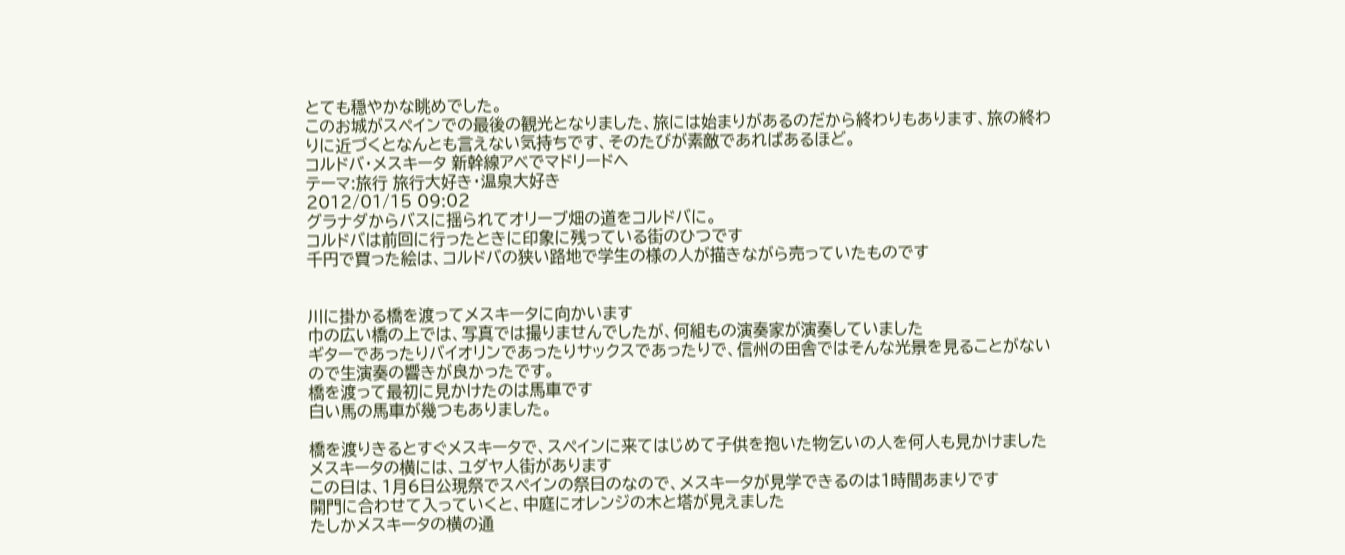とても穏やかな眺めでした。
このお城がスペインでの最後の観光となりました、旅には始まりがあるのだから終わりもあります、旅の終わりに近づくとなんとも言えない気持ちです、そのたびが素敵であればあるほど。
コルドバ・メスキータ 新幹線アベでマドリードヘ
テーマ:旅行 旅行大好き・温泉大好き
2012/01/15 09:02
グラナダからバスに揺られてオリーブ畑の道をコルドバに。
コルドバは前回に行ったときに印象に残っている街のひつです
千円で買った絵は、コルドバの狭い路地で学生の様の人が描きながら売っていたものです


川に掛かる橋を渡ってメスキータに向かいます
巾の広い橋の上では、写真では撮りませんでしたが、何組もの演奏家が演奏していました
ギターであったりバイオリンであったりサックスであったりで、信州の田舎ではそんな光景を見ることがないので生演奏の響きが良かったです。
橋を渡って最初に見かけたのは馬車です
白い馬の馬車が幾つもありました。

橋を渡りきるとすぐメスキータで、スペインに来てはじめて子供を抱いた物乞いの人を何人も見かけました
メスキータの横には、ユダヤ人街があります
この日は、1月6日公現祭でスペインの祭日のなので、メスキータが見学できるのは1時間あまりです
開門に合わせて入っていくと、中庭にオレンジの木と塔が見えました
たしかメスキータの横の通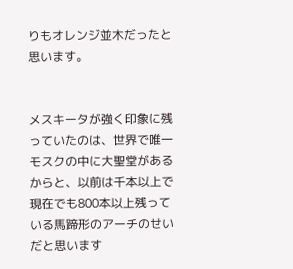りもオレンジ並木だったと思います。


メスキータが強く印象に残っていたのは、世界で唯一モスクの中に大聖堂があるからと、以前は千本以上で現在でも800本以上残っている馬蹄形のアーチのせいだと思います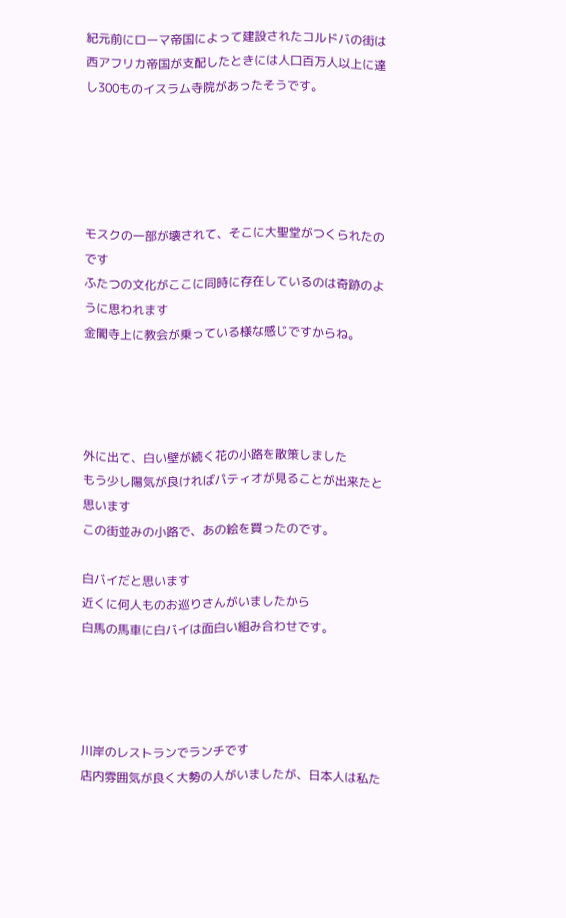紀元前にローマ帝国によって建設されたコルドバの街は西アフリカ帝国が支配したときには人口百万人以上に達し300ものイスラム寺院があったそうです。





モスクの一部が壊されて、そこに大聖堂がつくられたのです
ふたつの文化がここに同時に存在しているのは奇跡のように思われます
金閣寺上に教会が乗っている様な感じですからね。




外に出て、白い壁が続く花の小路を散策しました
もう少し陽気が良ければパティオが見ることが出来たと思います
この街並みの小路で、あの絵を買ったのです。

白バイだと思います
近くに何人ものお巡りさんがいましたから
白馬の馬車に白バイは面白い組み合わせです。




川岸のレストランでランチです
店内雰囲気が良く大勢の人がいましたが、日本人は私た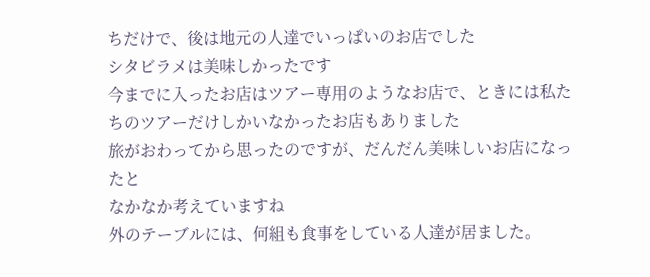ちだけで、後は地元の人達でいっぱいのお店でした
シタビラメは美味しかったです
今までに入ったお店はツアー専用のようなお店で、ときには私たちのツアーだけしかいなかったお店もありました
旅がおわってから思ったのですが、だんだん美味しいお店になったと
なかなか考えていますね
外のテーブルには、何組も食事をしている人達が居ました。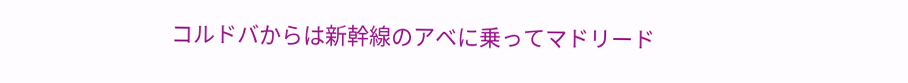コルドバからは新幹線のアベに乗ってマドリード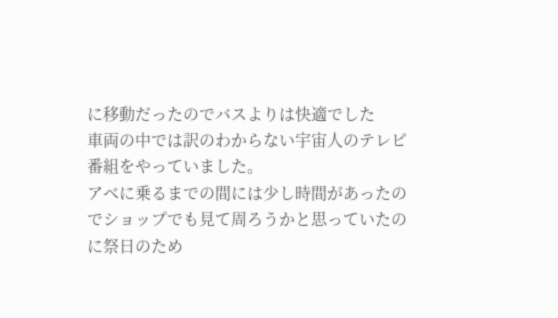に移動だったのでバスよりは快適でした
車両の中では訳のわからない宇宙人のテレビ番組をやっていました。
アベに乗るまでの間には少し時間があったのでショップでも見て周ろうかと思っていたのに祭日のため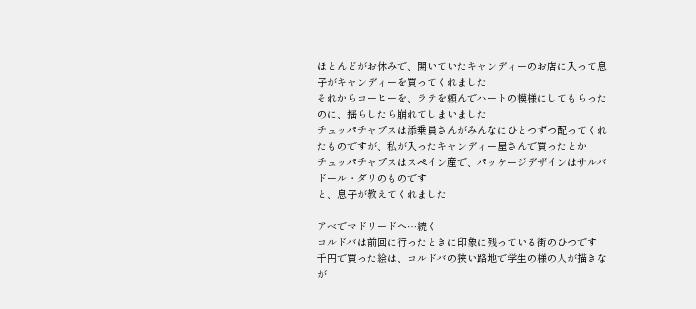ほとんどがお休みで、開いていたキャンディーのお店に入って息子がキャンディーを買ってくれました
それからコーヒーを、ラテを頼んでハートの模様にしてもらったのに、揺らしたら崩れてしまいました
チュッパチャプスは添乗員さんがみんなにひとつずつ配ってくれたものですが、私が入ったキャンディー屋さんで買ったとか
チュッパチャプスはスペイン産で、パッケージデザインはサルバドール・ダリのものです
と、息子が教えてくれました

アベでマドリードへ…続く
コルドバは前回に行ったときに印象に残っている街のひつです
千円で買った絵は、コルドバの狭い路地で学生の様の人が描きなが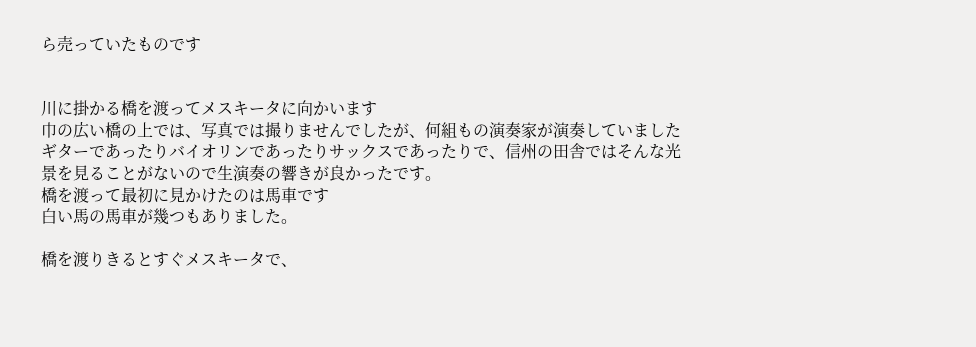ら売っていたものです


川に掛かる橋を渡ってメスキータに向かいます
巾の広い橋の上では、写真では撮りませんでしたが、何組もの演奏家が演奏していました
ギターであったりバイオリンであったりサックスであったりで、信州の田舎ではそんな光景を見ることがないので生演奏の響きが良かったです。
橋を渡って最初に見かけたのは馬車です
白い馬の馬車が幾つもありました。

橋を渡りきるとすぐメスキータで、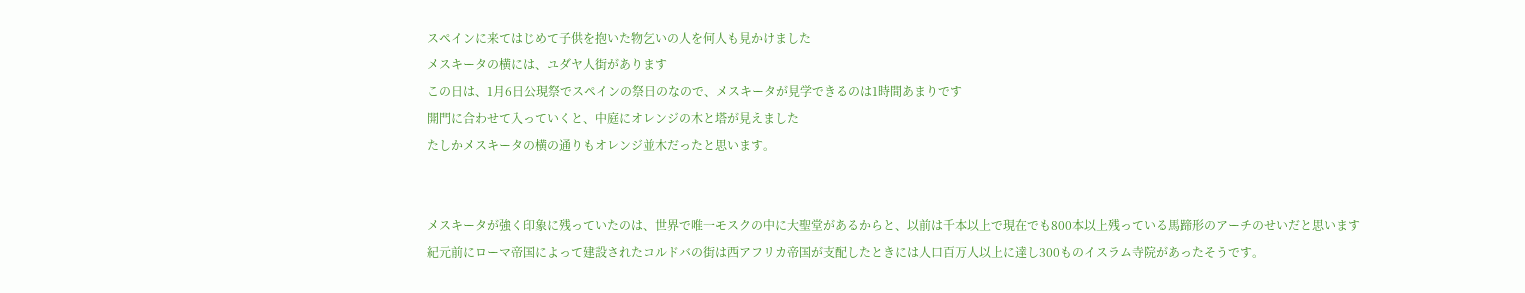スペインに来てはじめて子供を抱いた物乞いの人を何人も見かけました
メスキータの横には、ユダヤ人街があります
この日は、1月6日公現祭でスペインの祭日のなので、メスキータが見学できるのは1時間あまりです
開門に合わせて入っていくと、中庭にオレンジの木と塔が見えました
たしかメスキータの横の通りもオレンジ並木だったと思います。


メスキータが強く印象に残っていたのは、世界で唯一モスクの中に大聖堂があるからと、以前は千本以上で現在でも800本以上残っている馬蹄形のアーチのせいだと思います
紀元前にローマ帝国によって建設されたコルドバの街は西アフリカ帝国が支配したときには人口百万人以上に達し300ものイスラム寺院があったそうです。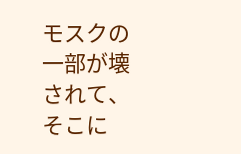モスクの一部が壊されて、そこに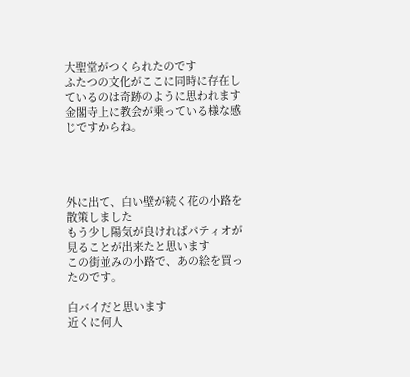大聖堂がつくられたのです
ふたつの文化がここに同時に存在しているのは奇跡のように思われます
金閣寺上に教会が乗っている様な感じですからね。




外に出て、白い壁が続く花の小路を散策しました
もう少し陽気が良ければパティオが見ることが出来たと思います
この街並みの小路で、あの絵を買ったのです。

白バイだと思います
近くに何人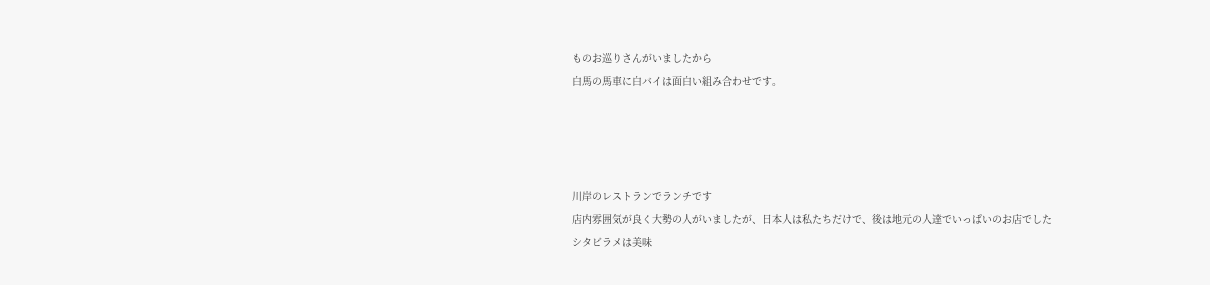ものお巡りさんがいましたから
白馬の馬車に白バイは面白い組み合わせです。




川岸のレストランでランチです
店内雰囲気が良く大勢の人がいましたが、日本人は私たちだけで、後は地元の人達でいっぱいのお店でした
シタビラメは美味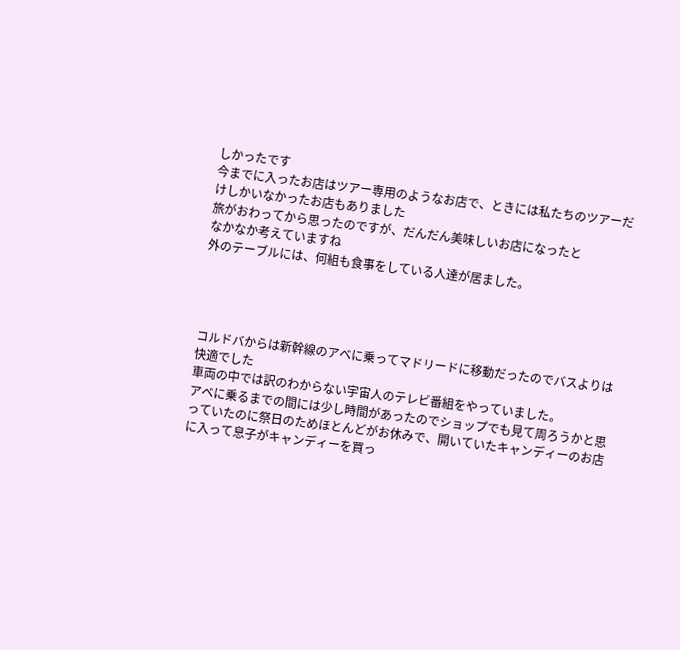しかったです
今までに入ったお店はツアー専用のようなお店で、ときには私たちのツアーだけしかいなかったお店もありました
旅がおわってから思ったのですが、だんだん美味しいお店になったと
なかなか考えていますね
外のテーブルには、何組も食事をしている人達が居ました。




コルドバからは新幹線のアベに乗ってマドリードに移動だったのでバスよりは快適でした
車両の中では訳のわからない宇宙人のテレビ番組をやっていました。
アベに乗るまでの間には少し時間があったのでショップでも見て周ろうかと思っていたのに祭日のためほとんどがお休みで、開いていたキャンディーのお店に入って息子がキャンディーを買っ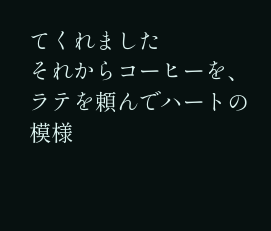てくれました
それからコーヒーを、ラテを頼んでハートの模様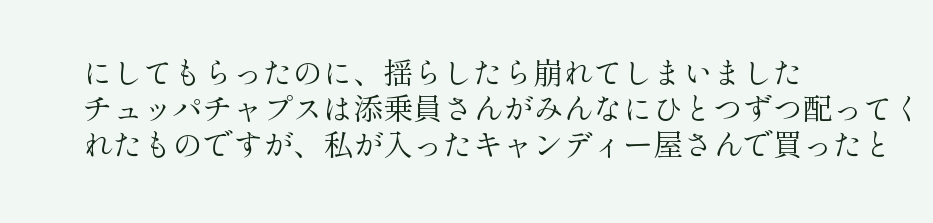にしてもらったのに、揺らしたら崩れてしまいました
チュッパチャプスは添乗員さんがみんなにひとつずつ配ってくれたものですが、私が入ったキャンディー屋さんで買ったと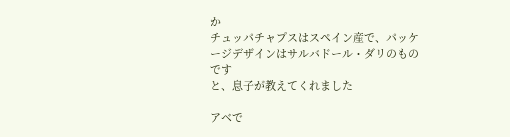か
チュッパチャプスはスペイン産で、パッケージデザインはサルバドール・ダリのものです
と、息子が教えてくれました

アベで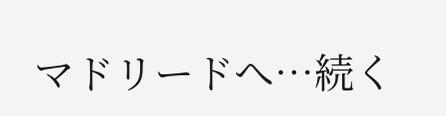マドリードへ…続く